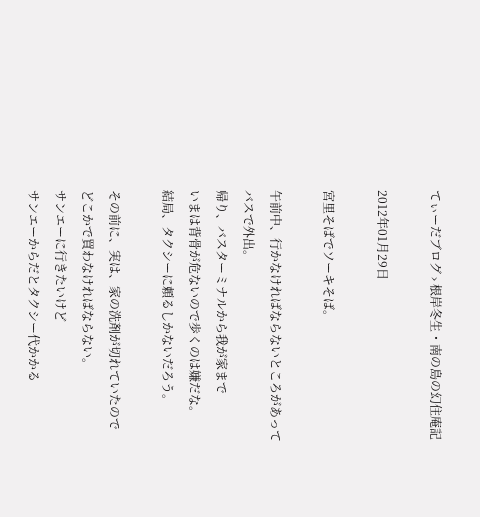てぃーだブログ › 根岸冬生・南の島の幻住庵記

2012年01月29日

宮里そばでソーキそば。

午前中、行かなければならないところがあって
バスで外出。
帰り、バスターミナルから我が家まで
いまは背骨が危ないので歩くのは嫌だな。
結局、タクシーに頼るしかないだろう。

その前に、実は、家の洗剤が切れていたので
どこかで買わなければならない。
サンエーに行きたいけど
サンエーからだとタクシー代かかる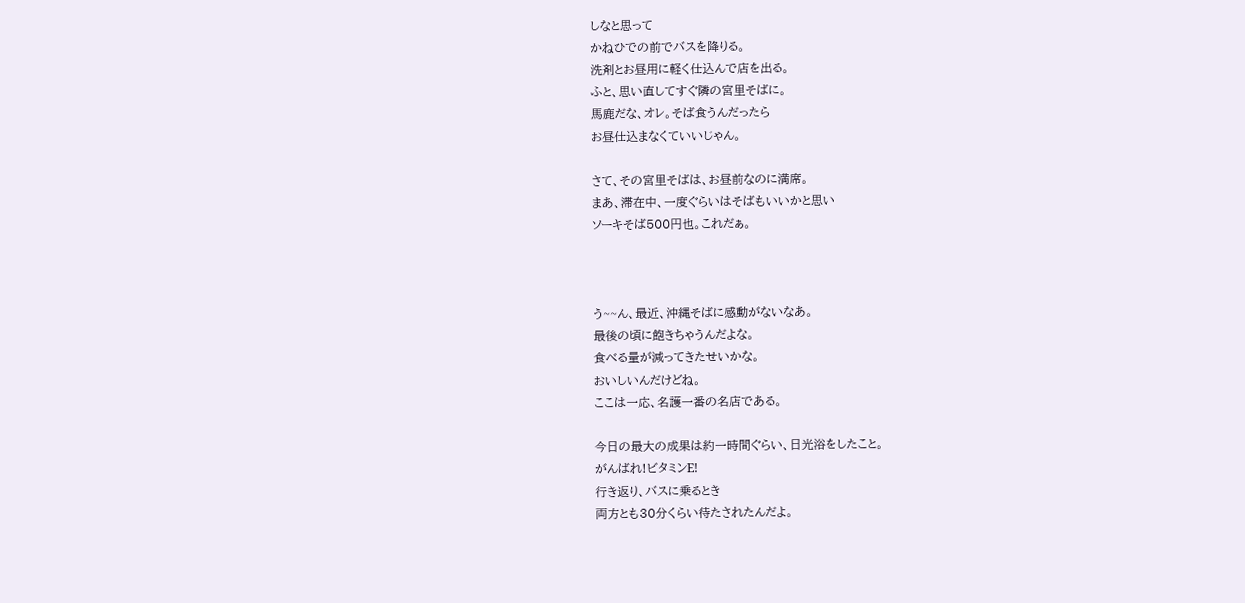しなと思って
かねひでの前でバスを降りる。
洗剤とお昼用に軽く仕込んで店を出る。
ふと、思い直してすぐ隣の宮里そばに。
馬鹿だな、オレ。そば食うんだったら
お昼仕込まなくていいじゃん。

さて、その宮里そばは、お昼前なのに満席。
まあ、滞在中、一度ぐらいはそばもいいかと思い
ソーキそば500円也。これだぁ。



う~~ん、最近、沖縄そばに感動がないなあ。
最後の頃に飽きちゃうんだよな。
食べる量が減ってきたせいかな。
おいしいんだけどね。
ここは一応、名護一番の名店である。

今日の最大の成果は約一時間ぐらい、日光浴をしたこと。
がんばれ!ビタミンE!
行き返り、バスに乗るとき
両方とも30分くらい待たされたんだよ。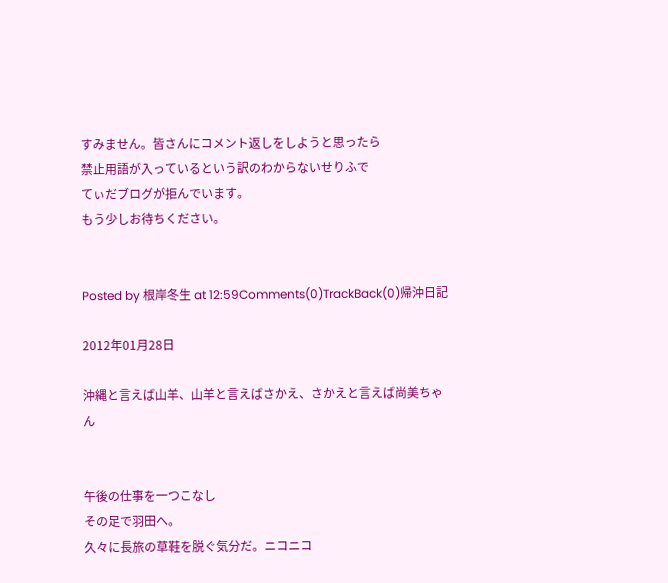すみません。皆さんにコメント返しをしようと思ったら
禁止用語が入っているという訳のわからないせりふで
てぃだブログが拒んでいます。
もう少しお待ちください。


Posted by 根岸冬生 at 12:59Comments(0)TrackBack(0)帰沖日記

2012年01月28日

沖縄と言えば山羊、山羊と言えばさかえ、さかえと言えば尚美ちゃん


午後の仕事を一つこなし
その足で羽田へ。
久々に長旅の草鞋を脱ぐ気分だ。ニコニコ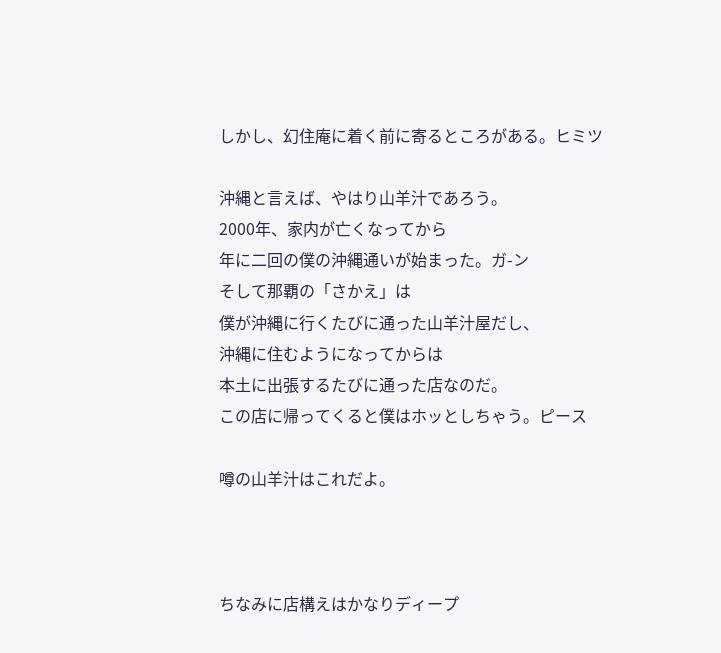しかし、幻住庵に着く前に寄るところがある。ヒミツ

沖縄と言えば、やはり山羊汁であろう。
2000年、家内が亡くなってから
年に二回の僕の沖縄通いが始まった。ガ-ン
そして那覇の「さかえ」は
僕が沖縄に行くたびに通った山羊汁屋だし、
沖縄に住むようになってからは
本土に出張するたびに通った店なのだ。
この店に帰ってくると僕はホッとしちゃう。ピース

噂の山羊汁はこれだよ。



ちなみに店構えはかなりディープ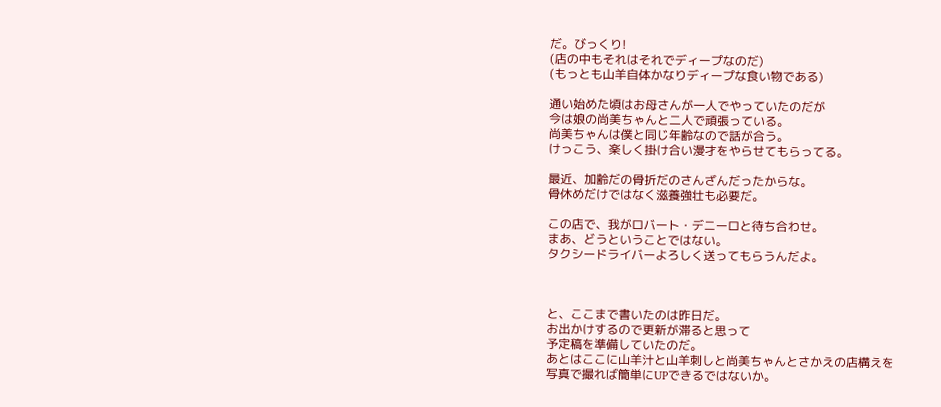だ。びっくり!
(店の中もそれはそれでディープなのだ)
(もっとも山羊自体かなりディープな食い物である)

通い始めた頃はお母さんが一人でやっていたのだが
今は娘の尚美ちゃんと二人で頑張っている。
尚美ちゃんは僕と同じ年齢なので話が合う。
けっこう、楽しく掛け合い漫才をやらせてもらってる。

最近、加齢だの骨折だのさんざんだったからな。
骨休めだけではなく滋養強壮も必要だ。

この店で、我がロバート・デニーロと待ち合わせ。
まあ、どうということではない。
タクシードライバーよろしく送ってもらうんだよ。



と、ここまで書いたのは昨日だ。
お出かけするので更新が滞ると思って
予定稿を準備していたのだ。
あとはここに山羊汁と山羊刺しと尚美ちゃんとさかえの店構えを
写真で撮れば簡単にUPできるではないか。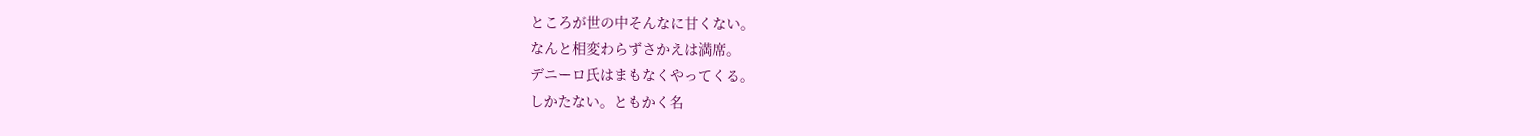ところが世の中そんなに甘くない。
なんと相変わらずさかえは満席。
デニーロ氏はまもなくやってくる。
しかたない。ともかく名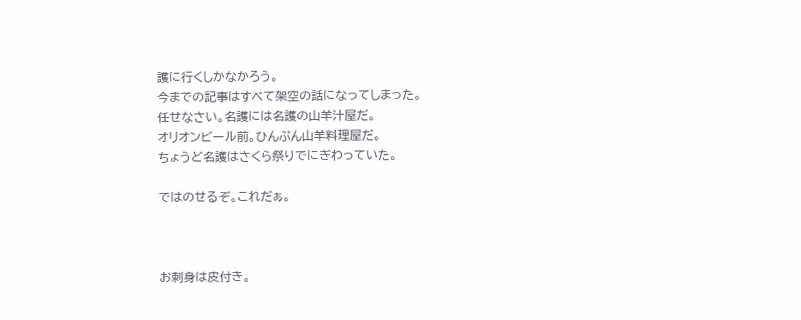護に行くしかなかろう。
今までの記事はすべて架空の話になってしまった。
任せなさい。名護には名護の山羊汁屋だ。
オリオンビール前。ひんぷん山羊料理屋だ。
ちょうど名護はさくら祭りでにぎわっていた。

ではのせるぞ。これだぁ。



お刺身は皮付き。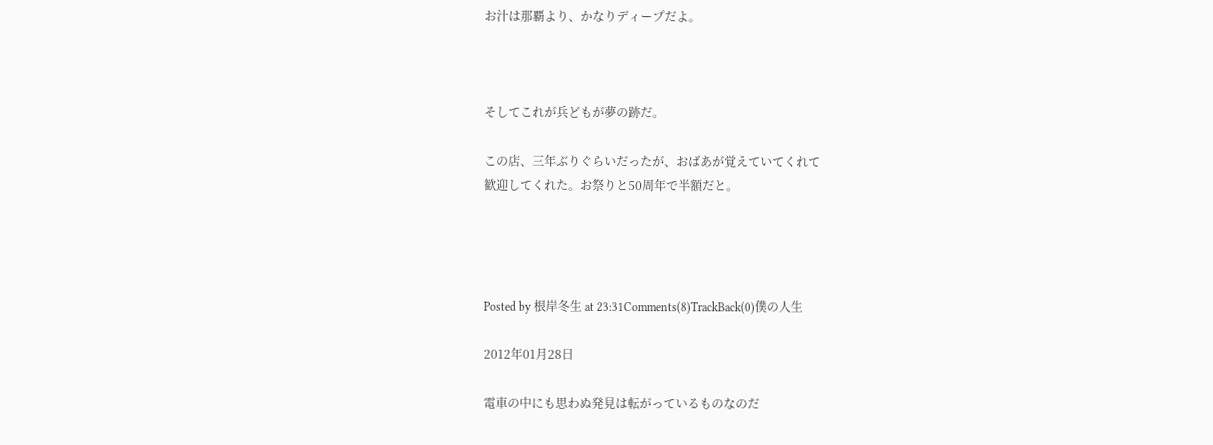お汁は那覇より、かなりディープだよ。



そしてこれが兵どもが夢の跡だ。

この店、三年ぶりぐらいだったが、おばあが覚えていてくれて
歓迎してくれた。お祭りと50周年で半額だと。




Posted by 根岸冬生 at 23:31Comments(8)TrackBack(0)僕の人生

2012年01月28日

電車の中にも思わぬ発見は転がっているものなのだ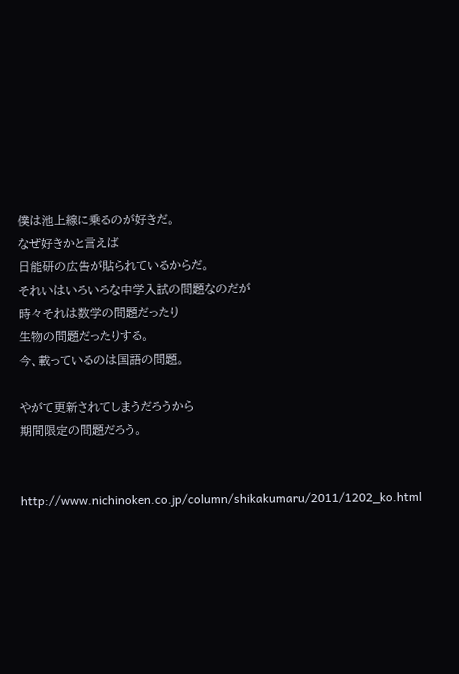僕は池上線に乗るのが好きだ。
なぜ好きかと言えば
日能研の広告が貼られているからだ。
それいはいろいろな中学入試の問題なのだが
時々それは数学の問題だったり
生物の問題だったりする。
今、載っているのは国語の問題。

やがて更新されてしまうだろうから
期間限定の問題だろう。


http://www.nichinoken.co.jp/column/shikakumaru/2011/1202_ko.html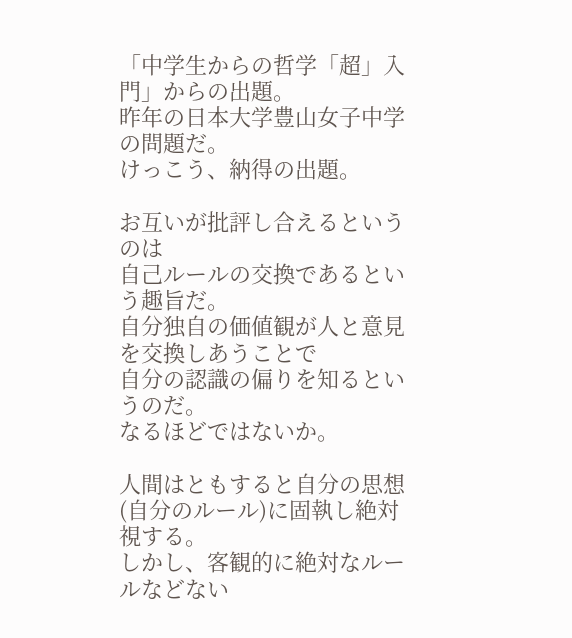「中学生からの哲学「超」入門」からの出題。
昨年の日本大学豊山女子中学の問題だ。
けっこう、納得の出題。

お互いが批評し合えるというのは
自己ルールの交換であるという趣旨だ。
自分独自の価値観が人と意見を交換しあうことで
自分の認識の偏りを知るというのだ。
なるほどではないか。

人間はともすると自分の思想(自分のルール)に固執し絶対視する。
しかし、客観的に絶対なルールなどない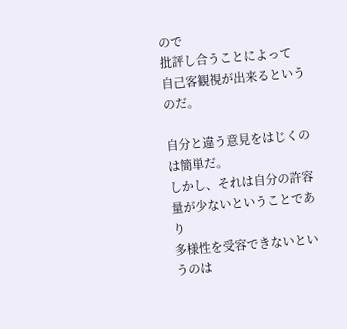ので
批評し合うことによって
自己客観視が出来るというのだ。

自分と違う意見をはじくのは簡単だ。
しかし、それは自分の許容量が少ないということであり
多様性を受容できないというのは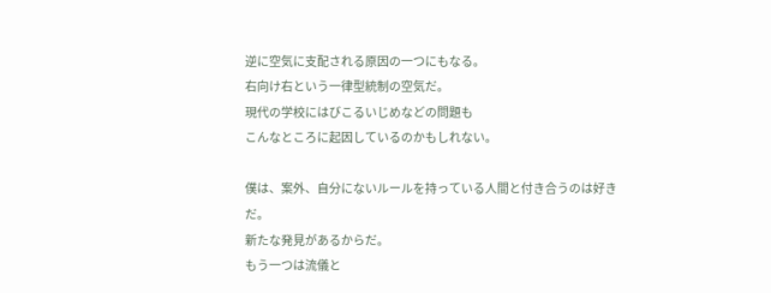逆に空気に支配される原因の一つにもなる。
右向け右という一律型統制の空気だ。
現代の学校にはびこるいじめなどの問題も
こんなところに起因しているのかもしれない。

僕は、案外、自分にないルールを持っている人間と付き合うのは好きだ。
新たな発見があるからだ。
もう一つは流儀と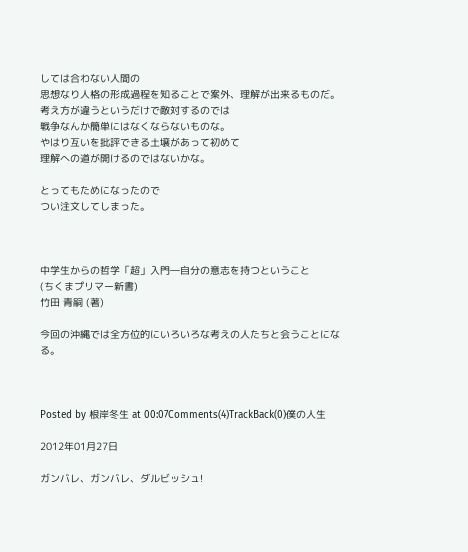しては合わない人間の
思想なり人格の形成過程を知ることで案外、理解が出来るものだ。
考え方が違うというだけで敵対するのでは
戦争なんか簡単にはなくならないものな。
やはり互いを批評できる土壌があって初めて
理解への道が開けるのではないかな。

とってもためになったので
つい注文してしまった。



中学生からの哲学「超」入門―自分の意志を持つということ
(ちくまプリマー新書)
竹田 青嗣 (著)

今回の沖縄では全方位的にいろいろな考えの人たちと会うことになる。



Posted by 根岸冬生 at 00:07Comments(4)TrackBack(0)僕の人生

2012年01月27日

ガンバレ、ガンバレ、ダルビッシュ!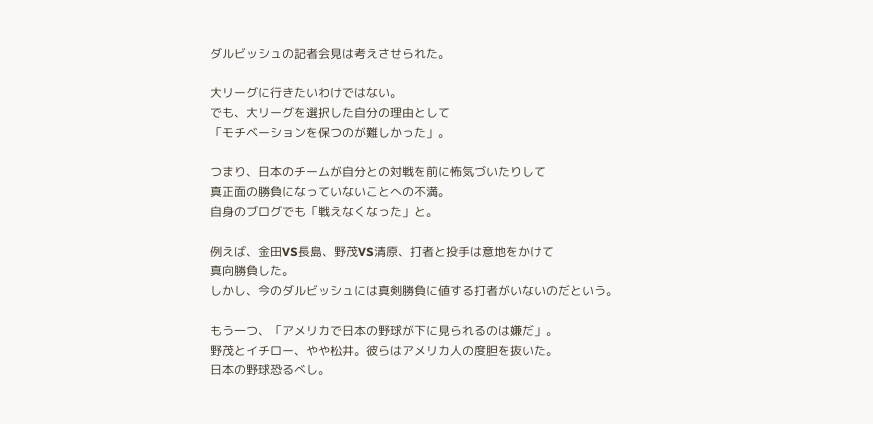ダルビッシュの記者会見は考えさせられた。

大リーグに行きたいわけではない。
でも、大リーグを選択した自分の理由として
「モチベーションを保つのが難しかった」。

つまり、日本のチームが自分との対戦を前に怖気づいたりして
真正面の勝負になっていないことへの不満。
自身のブログでも「戦えなくなった」と。

例えば、金田VS長島、野茂VS清原、打者と投手は意地をかけて
真向勝負した。
しかし、今のダルビッシュには真剣勝負に値する打者がいないのだという。

もう一つ、「アメリカで日本の野球が下に見られるのは嫌だ」。
野茂とイチロー、やや松井。彼らはアメリカ人の度胆を抜いた。
日本の野球恐るべし。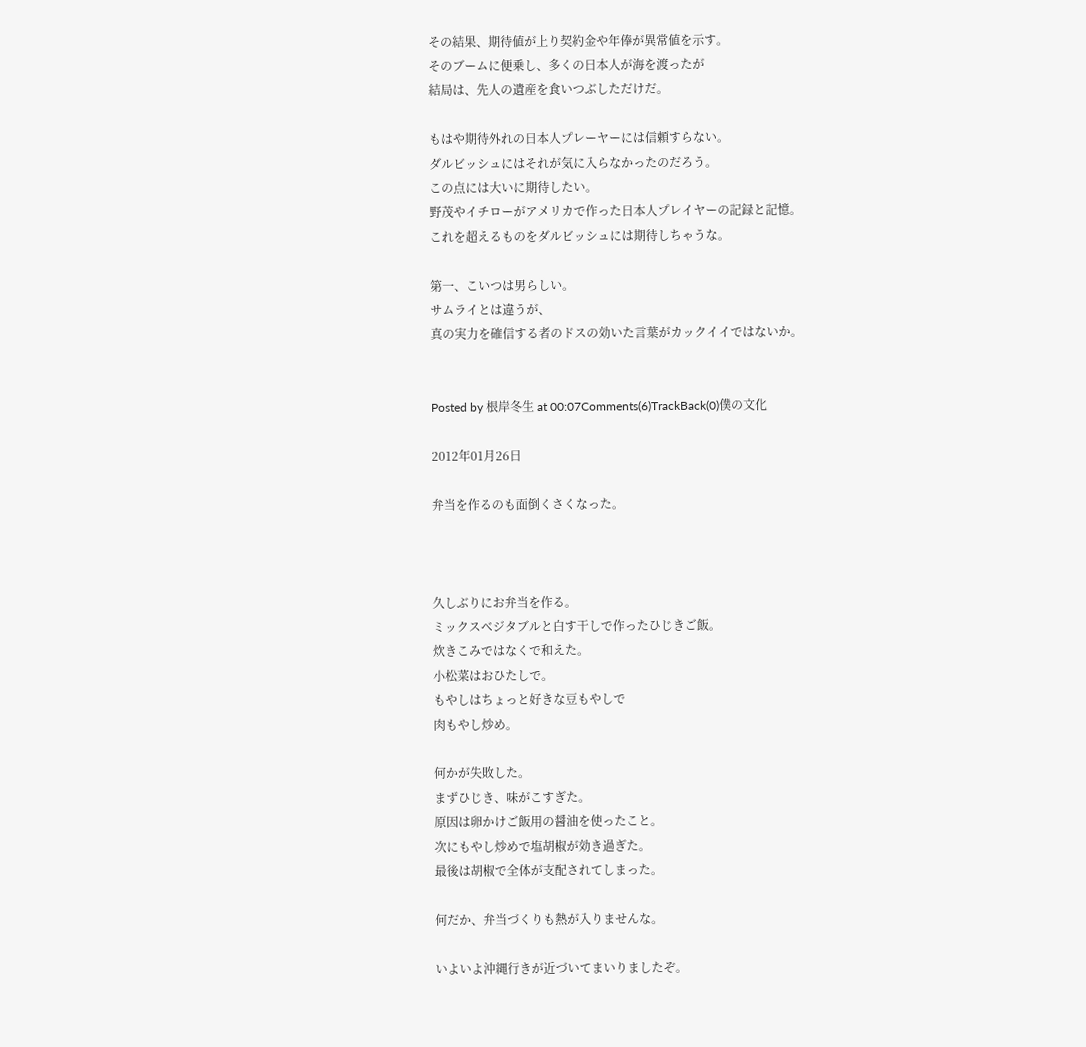その結果、期待値が上り契約金や年俸が異常値を示す。
そのブームに便乗し、多くの日本人が海を渡ったが
結局は、先人の遺産を食いつぶしただけだ。

もはや期待外れの日本人プレーヤーには信頼すらない。
ダルビッシュにはそれが気に入らなかったのだろう。
この点には大いに期待したい。
野茂やイチローがアメリカで作った日本人プレイヤーの記録と記憶。
これを超えるものをダルビッシュには期待しちゃうな。

第一、こいつは男らしい。
サムライとは違うが、
真の実力を確信する者のドスの効いた言葉がカックイイではないか。


Posted by 根岸冬生 at 00:07Comments(6)TrackBack(0)僕の文化

2012年01月26日

弁当を作るのも面倒くさくなった。



久しぶりにお弁当を作る。
ミックスベジタブルと白す干しで作ったひじきご飯。
炊きこみではなくで和えた。
小松菜はおひたしで。
もやしはちょっと好きな豆もやしで
肉もやし炒め。

何かが失敗した。
まずひじき、味がこすぎた。
原因は卵かけご飯用の醤油を使ったこと。
次にもやし炒めで塩胡椒が効き過ぎた。
最後は胡椒で全体が支配されてしまった。

何だか、弁当づくりも熱が入りませんな。

いよいよ沖縄行きが近づいてまいりましたぞ。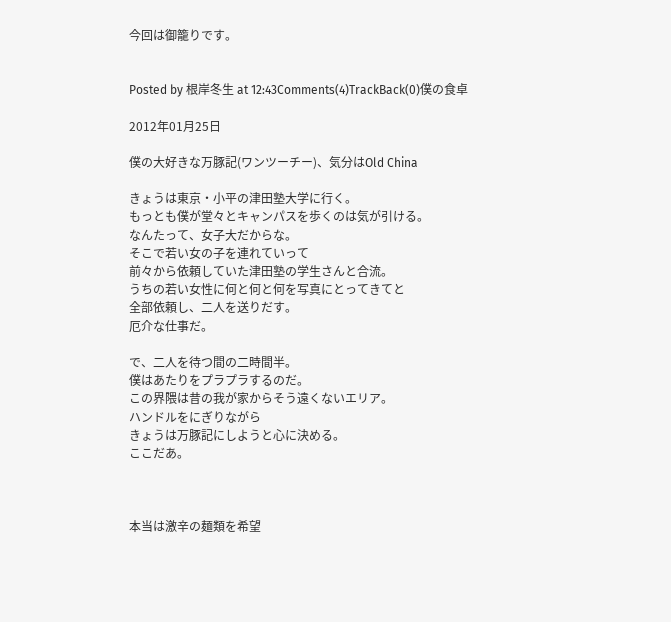今回は御籠りです。


Posted by 根岸冬生 at 12:43Comments(4)TrackBack(0)僕の食卓

2012年01月25日

僕の大好きな万豚記(ワンツーチー)、気分はOld China

きょうは東京・小平の津田塾大学に行く。
もっとも僕が堂々とキャンパスを歩くのは気が引ける。
なんたって、女子大だからな。
そこで若い女の子を連れていって
前々から依頼していた津田塾の学生さんと合流。
うちの若い女性に何と何と何を写真にとってきてと
全部依頼し、二人を送りだす。
厄介な仕事だ。

で、二人を待つ間の二時間半。
僕はあたりをプラプラするのだ。
この界隈は昔の我が家からそう遠くないエリア。
ハンドルをにぎりながら
きょうは万豚記にしようと心に決める。
ここだあ。



本当は激辛の麺類を希望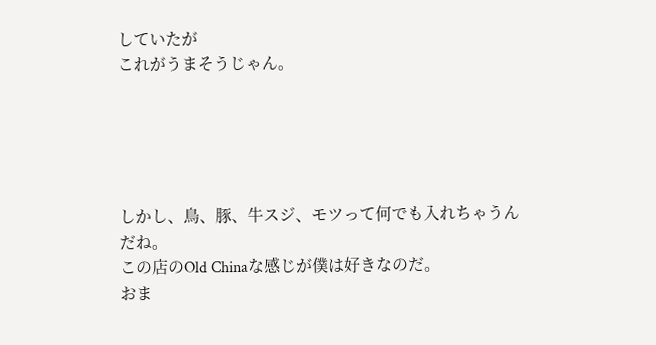していたが
これがうまそうじゃん。





しかし、鳥、豚、牛スジ、モツって何でも入れちゃうんだね。
この店のOld Chinaな感じが僕は好きなのだ。
おま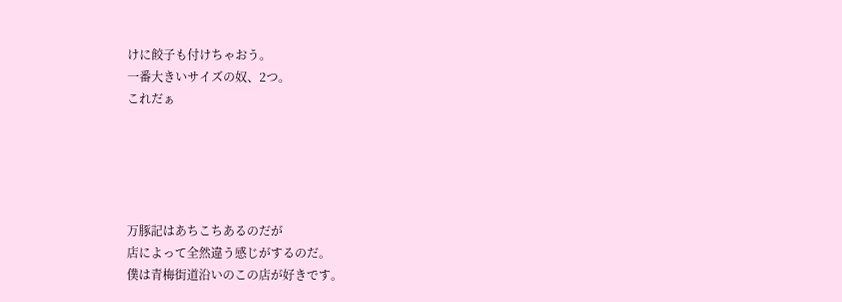けに餃子も付けちゃおう。
一番大きいサイズの奴、2つ。
これだぁ





万豚記はあちこちあるのだが
店によって全然違う感じがするのだ。
僕は青梅街道沿いのこの店が好きです。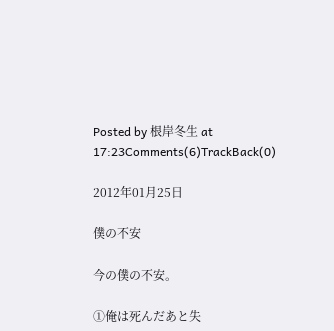Posted by 根岸冬生 at 17:23Comments(6)TrackBack(0)

2012年01月25日

僕の不安

今の僕の不安。

①俺は死んだあと失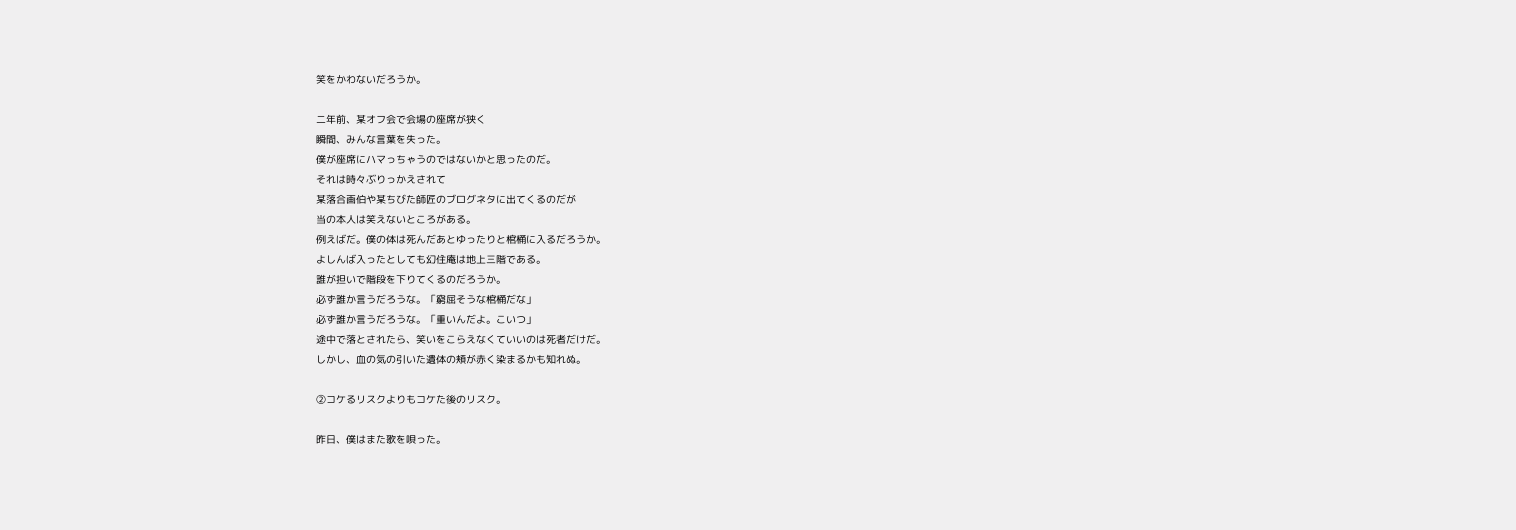笑をかわないだろうか。

二年前、某オフ会で会場の座席が狭く
瞬間、みんな言葉を失った。
僕が座席にハマっちゃうのではないかと思ったのだ。
それは時々ぶりっかえされて
某落合画伯や某ちびた師匠のブログネタに出てくるのだが
当の本人は笑えないところがある。
例えばだ。僕の体は死んだあとゆったりと棺桶に入るだろうか。
よしんば入ったとしても幻住庵は地上三階である。
誰が担いで階段を下りてくるのだろうか。
必ず誰か言うだろうな。「窮屈そうな棺桶だな」
必ず誰か言うだろうな。「重いんだよ。こいつ」
途中で落とされたら、笑いをこらえなくていいのは死者だけだ。
しかし、血の気の引いた遺体の頬が赤く染まるかも知れぬ。

②コケるリスクよりもコケた後のリスク。

昨日、僕はまた歌を唄った。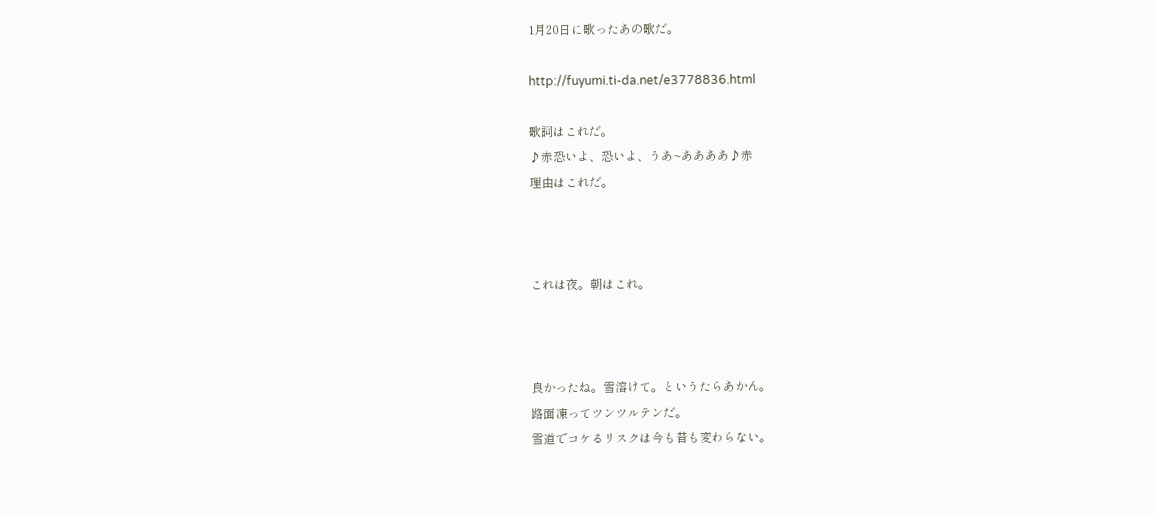1月20日に歌ったあの歌だ。

http://fuyumi.ti-da.net/e3778836.html

歌詞はこれだ。
♪赤恐いよ、恐いよ、うあ~ああああ♪赤
理由はこれだ。



これは夜。朝はこれ。



良かったね。雪溶けて。というたらあかん。
路面凍ってツンツルテンだ。
雪道でコケるリスクは今も昔も変わらない。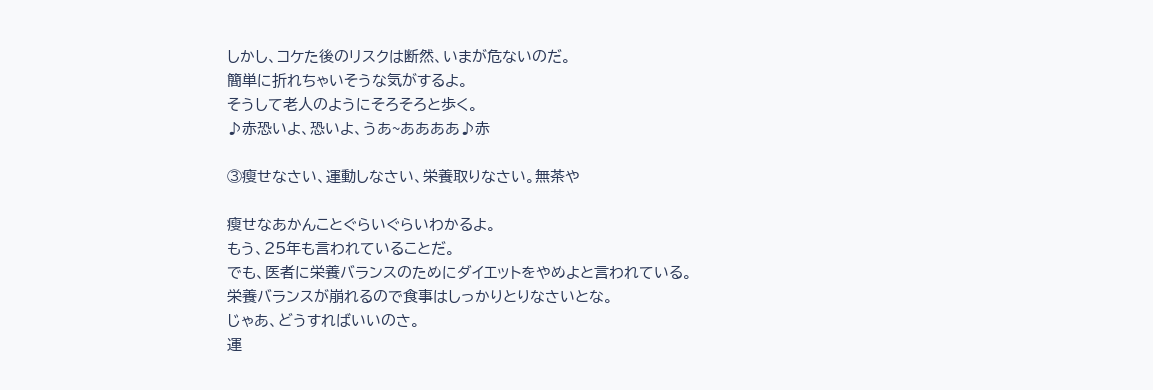しかし、コケた後のリスクは断然、いまが危ないのだ。
簡単に折れちゃいそうな気がするよ。
そうして老人のようにそろそろと歩く。
♪赤恐いよ、恐いよ、うあ~ああああ♪赤

③瘦せなさい、運動しなさい、栄養取りなさい。無茶や

瘦せなあかんことぐらいぐらいわかるよ。
もう、25年も言われていることだ。
でも、医者に栄養バランスのためにダイエットをやめよと言われている。
栄養バランスが崩れるので食事はしっかりとりなさいとな。
じゃあ、どうすればいいのさ。
運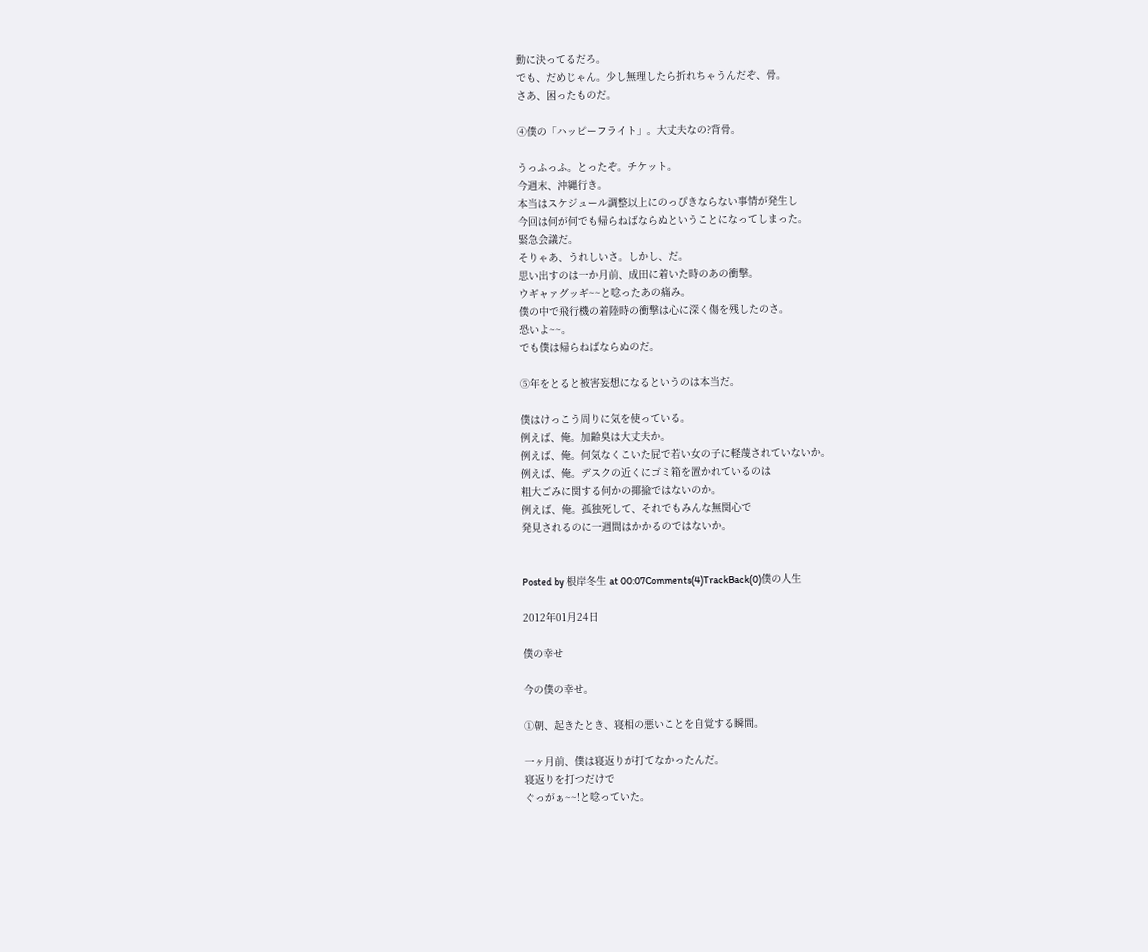動に決ってるだろ。
でも、だめじゃん。少し無理したら折れちゃうんだぞ、骨。
さあ、困ったものだ。

④僕の「ハッピーフライト」。大丈夫なの?背骨。

うっふっふ。とったぞ。チケット。
今週末、沖縄行き。
本当はスケジュール調整以上にのっぴきならない事情が発生し
今回は何が何でも帰らねばならぬということになってしまった。
緊急会議だ。
そりゃあ、うれしいさ。しかし、だ。
思い出すのは一か月前、成田に着いた時のあの衝撃。
ウギャァグッギ~~と唸ったあの痛み。
僕の中で飛行機の着陸時の衝撃は心に深く傷を残したのさ。
恐いよ~~。
でも僕は帰らねばならぬのだ。

⑤年をとると被害妄想になるというのは本当だ。

僕はけっこう周りに気を使っている。
例えば、俺。加齢臭は大丈夫か。
例えば、俺。何気なくこいた屁で若い女の子に軽蔑されていないか。
例えば、俺。デスクの近くにゴミ箱を置かれているのは
粗大ごみに関する何かの揶揄ではないのか。
例えば、俺。孤独死して、それでもみんな無関心で
発見されるのに一週間はかかるのではないか。


Posted by 根岸冬生 at 00:07Comments(4)TrackBack(0)僕の人生

2012年01月24日

僕の幸せ

今の僕の幸せ。

①朝、起きたとき、寝相の悪いことを自覚する瞬間。

一ヶ月前、僕は寝返りが打てなかったんだ。
寝返りを打つだけで
ぐっがぁ~~!と唸っていた。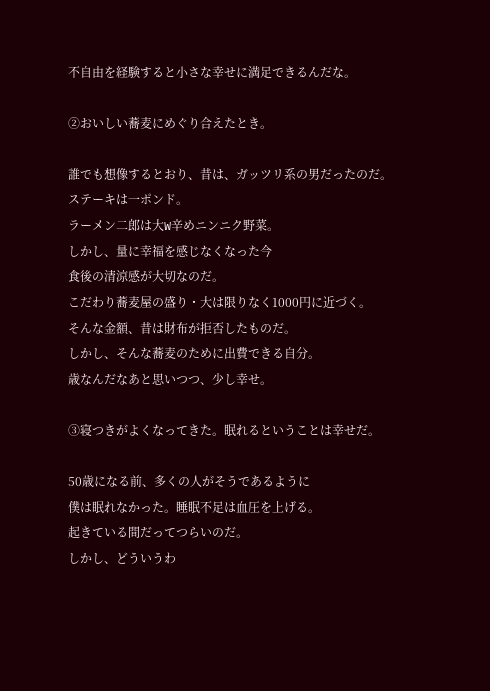不自由を経験すると小さな幸せに満足できるんだな。

②おいしい蕎麦にめぐり合えたとき。

誰でも想像するとおり、昔は、ガッツリ系の男だったのだ。
ステーキは一ポンド。
ラーメン二郎は大W辛めニンニク野菜。
しかし、量に幸福を感じなくなった今
食後の清涼感が大切なのだ。
こだわり蕎麦屋の盛り・大は限りなく1000円に近づく。
そんな金額、昔は財布が拒否したものだ。
しかし、そんな蕎麦のために出費できる自分。
歳なんだなあと思いつつ、少し幸せ。

③寝つきがよくなってきた。眠れるということは幸せだ。

50歳になる前、多くの人がそうであるように
僕は眠れなかった。睡眠不足は血圧を上げる。
起きている間だってつらいのだ。
しかし、どういうわ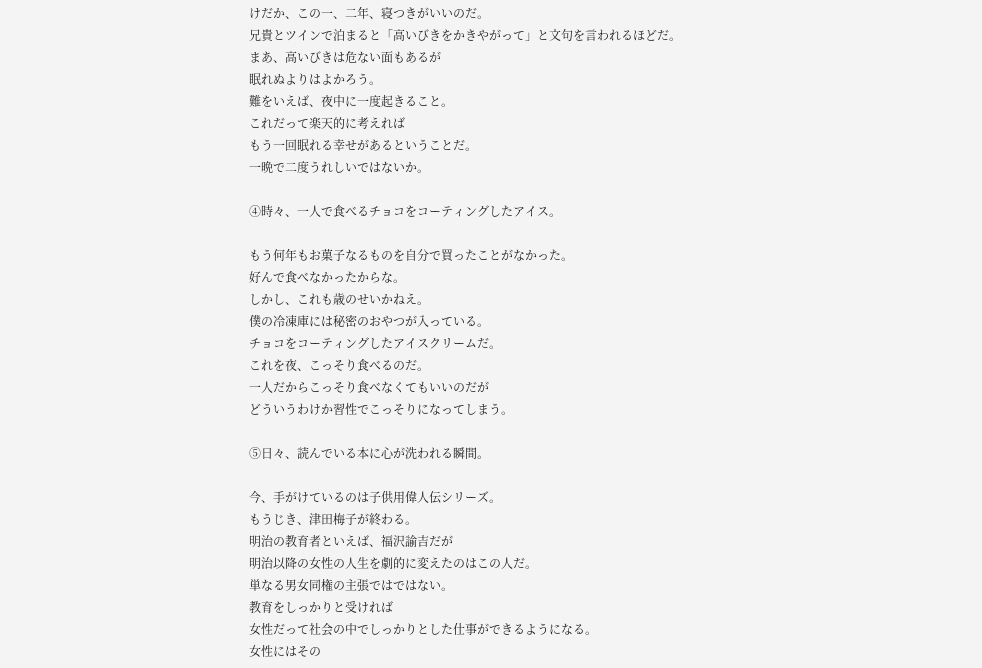けだか、この一、二年、寝つきがいいのだ。
兄貴とツインで泊まると「高いびきをかきやがって」と文句を言われるほどだ。
まあ、高いびきは危ない面もあるが
眠れぬよりはよかろう。
難をいえば、夜中に一度起きること。
これだって楽天的に考えれば
もう一回眠れる幸せがあるということだ。
一晩で二度うれしいではないか。

④時々、一人で食べるチョコをコーティングしたアイス。

もう何年もお菓子なるものを自分で買ったことがなかった。
好んで食べなかったからな。
しかし、これも歳のせいかねえ。
僕の冷凍庫には秘密のおやつが入っている。
チョコをコーティングしたアイスクリームだ。
これを夜、こっそり食べるのだ。
一人だからこっそり食べなくてもいいのだが
どういうわけか習性でこっそりになってしまう。

⑤日々、読んでいる本に心が洗われる瞬間。

今、手がけているのは子供用偉人伝シリーズ。
もうじき、津田梅子が終わる。
明治の教育者といえば、福沢諭吉だが
明治以降の女性の人生を劇的に変えたのはこの人だ。
単なる男女同権の主張ではではない。
教育をしっかりと受ければ
女性だって社会の中でしっかりとした仕事ができるようになる。
女性にはその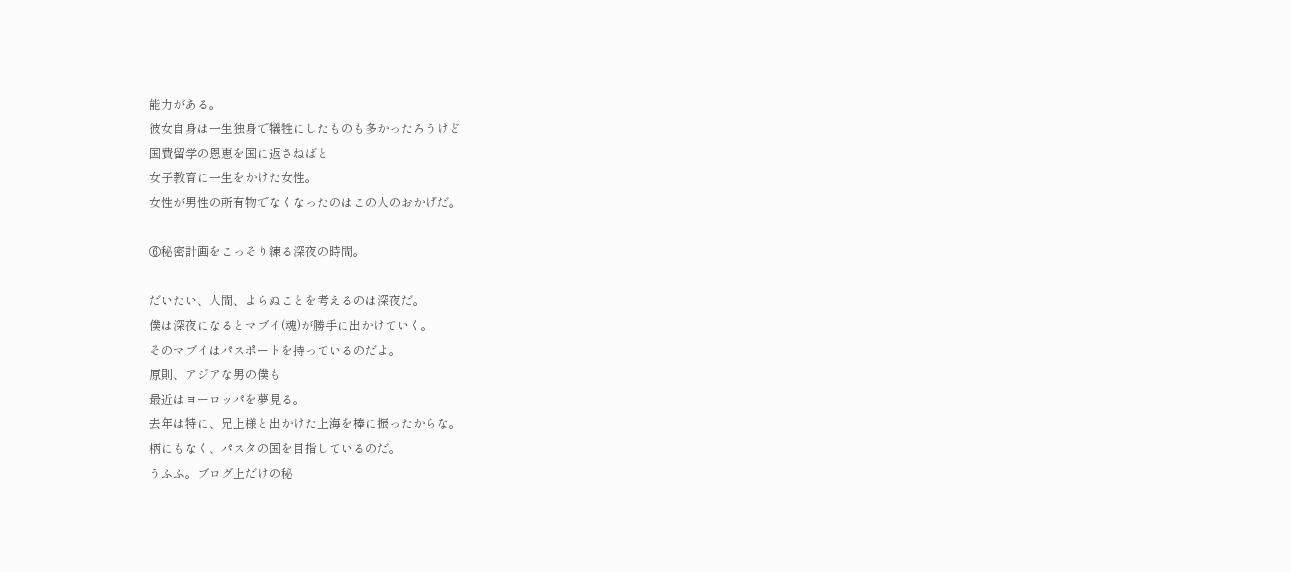能力がある。
彼女自身は一生独身で犠牲にしたものも多かったろうけど
国費留学の恩恵を国に返さねばと
女子教育に一生をかけた女性。
女性が男性の所有物でなくなったのはこの人のおかげだ。

⑥秘密計画をこっそり練る深夜の時間。

だいたい、人間、よらぬことを考えるのは深夜だ。
僕は深夜になるとマブイ(魂)が勝手に出かけていく。
そのマブイはパスポートを持っているのだよ。
原則、アジアな男の僕も
最近はヨーロッパを夢見る。
去年は特に、兄上様と出かけた上海を棒に振ったからな。
柄にもなく、パスタの国を目指しているのだ。
うふふ。ブログ上だけの秘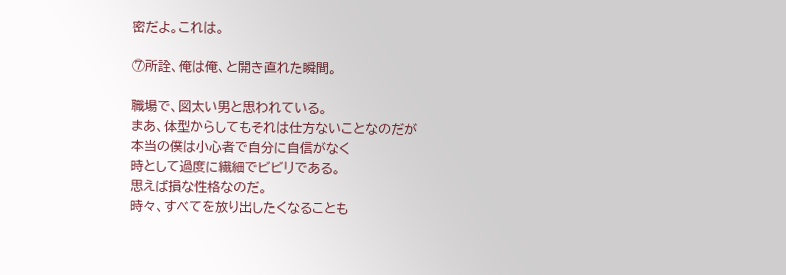密だよ。これは。

⑦所詮、俺は俺、と開き直れた瞬間。

職場で、図太い男と思われている。
まあ、体型からしてもそれは仕方ないことなのだが
本当の僕は小心者で自分に自信がなく
時として過度に繊細でビビリである。
思えば損な性格なのだ。
時々、すべてを放り出したくなることも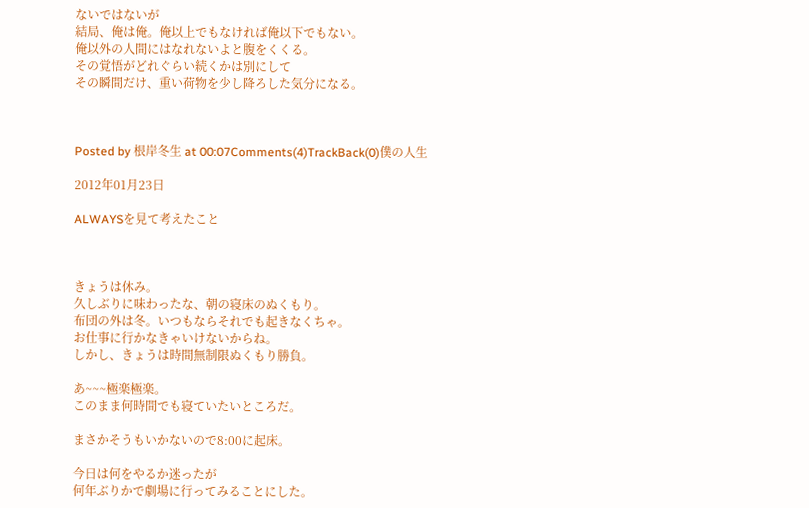ないではないが
結局、俺は俺。俺以上でもなければ俺以下でもない。
俺以外の人間にはなれないよと腹をくくる。
その覚悟がどれぐらい続くかは別にして
その瞬間だけ、重い荷物を少し降ろした気分になる。



Posted by 根岸冬生 at 00:07Comments(4)TrackBack(0)僕の人生

2012年01月23日

ALWAYSを見て考えたこと



きょうは休み。
久しぶりに味わったな、朝の寝床のぬくもり。
布団の外は冬。いつもならそれでも起きなくちゃ。
お仕事に行かなきゃいけないからね。
しかし、きょうは時間無制限ぬくもり勝負。

あ~~~極楽極楽。
このまま何時間でも寝ていたいところだ。

まさかそうもいかないので8:00に起床。

今日は何をやるか迷ったが
何年ぶりかで劇場に行ってみることにした。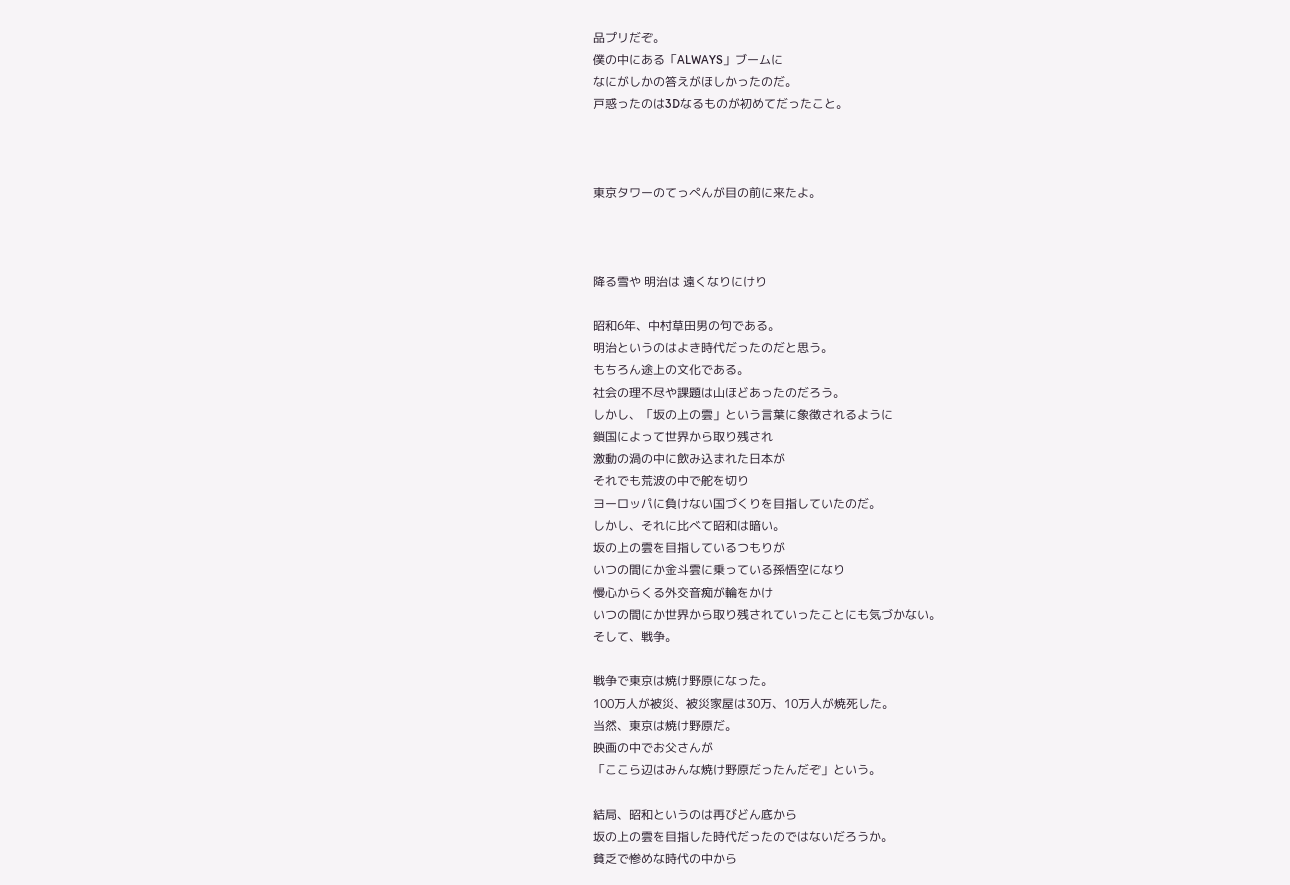品プリだぞ。
僕の中にある「ALWAYS」ブームに
なにがしかの答えがほしかったのだ。
戸惑ったのは3Dなるものが初めてだったこと。



東京タワーのてっぺんが目の前に来たよ。



降る雪や 明治は 遠くなりにけり

昭和6年、中村草田男の句である。
明治というのはよき時代だったのだと思う。
もちろん途上の文化である。
社会の理不尽や課題は山ほどあったのだろう。
しかし、「坂の上の雲」という言葉に象徴されるように
鎖国によって世界から取り残され
激動の渦の中に飲み込まれた日本が
それでも荒波の中で舵を切り
ヨーロッパに負けない国づくりを目指していたのだ。
しかし、それに比べて昭和は暗い。
坂の上の雲を目指しているつもりが
いつの間にか金斗雲に乗っている孫悟空になり
慢心からくる外交音痴が輪をかけ
いつの間にか世界から取り残されていったことにも気づかない。
そして、戦争。

戦争で東京は焼け野原になった。
100万人が被災、被災家屋は30万、10万人が焼死した。
当然、東京は焼け野原だ。
映画の中でお父さんが
「ここら辺はみんな焼け野原だったんだぞ」という。

結局、昭和というのは再びどん底から
坂の上の雲を目指した時代だったのではないだろうか。
貧乏で惨めな時代の中から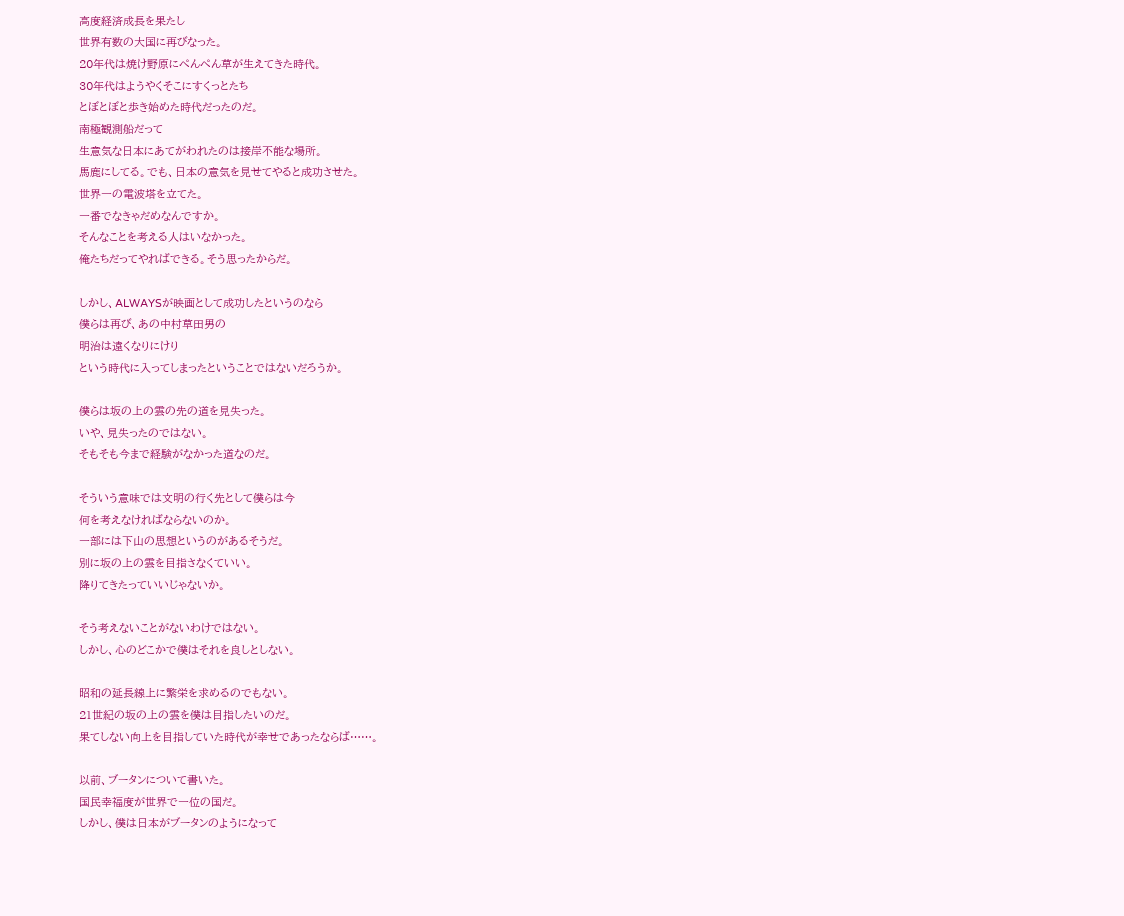高度経済成長を果たし
世界有数の大国に再びなった。
20年代は焼け野原にぺんぺん草が生えてきた時代。
30年代はようやくそこにすくっとたち
とぼとぼと歩き始めた時代だったのだ。
南極観測船だって
生意気な日本にあてがわれたのは接岸不能な場所。
馬鹿にしてる。でも、日本の意気を見せてやると成功させた。
世界一の電波塔を立てた。
一番でなきゃだめなんですか。
そんなことを考える人はいなかった。
俺たちだってやればできる。そう思ったからだ。

しかし、ALWAYSが映画として成功したというのなら
僕らは再び、あの中村草田男の
明治は遠くなりにけり
という時代に入ってしまったということではないだろうか。

僕らは坂の上の雲の先の道を見失った。
いや、見失ったのではない。
そもそも今まで経験がなかった道なのだ。

そういう意味では文明の行く先として僕らは今
何を考えなければならないのか。
一部には下山の思想というのがあるそうだ。
別に坂の上の雲を目指さなくていい。
降りてきたっていいじゃないか。

そう考えないことがないわけではない。
しかし、心のどこかで僕はそれを良しとしない。

昭和の延長線上に繁栄を求めるのでもない。
21世紀の坂の上の雲を僕は目指したいのだ。
果てしない向上を目指していた時代が幸せであったならば……。

以前、ブータンについて書いた。
国民幸福度が世界で一位の国だ。
しかし、僕は日本がブータンのようになって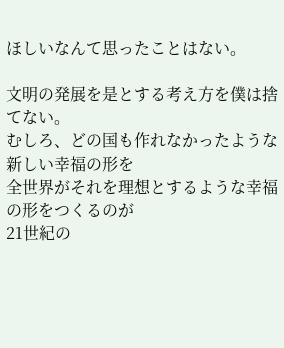ほしいなんて思ったことはない。

文明の発展を是とする考え方を僕は捨てない。
むしろ、どの国も作れなかったような新しい幸福の形を
全世界がそれを理想とするような幸福の形をつくるのが
21世紀の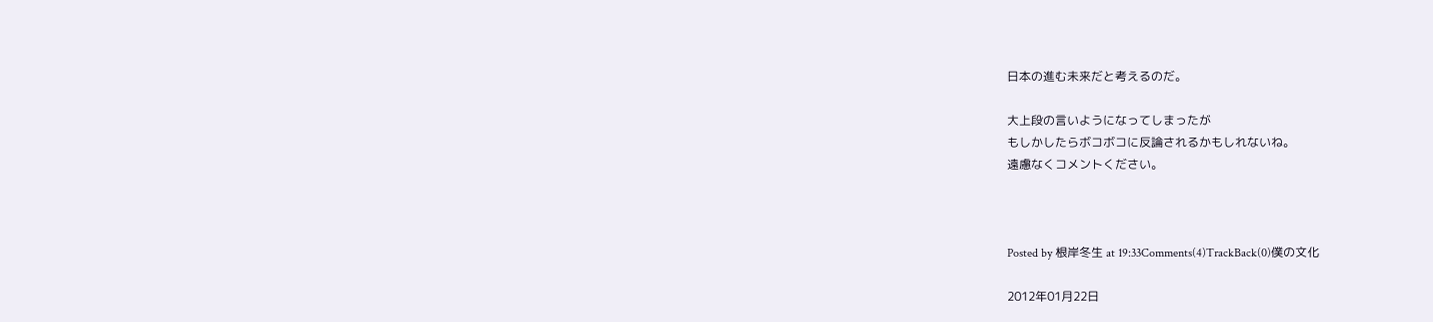日本の進む未来だと考えるのだ。

大上段の言いようになってしまったが
もしかしたらボコボコに反論されるかもしれないね。
遠慮なくコメントください。



Posted by 根岸冬生 at 19:33Comments(4)TrackBack(0)僕の文化

2012年01月22日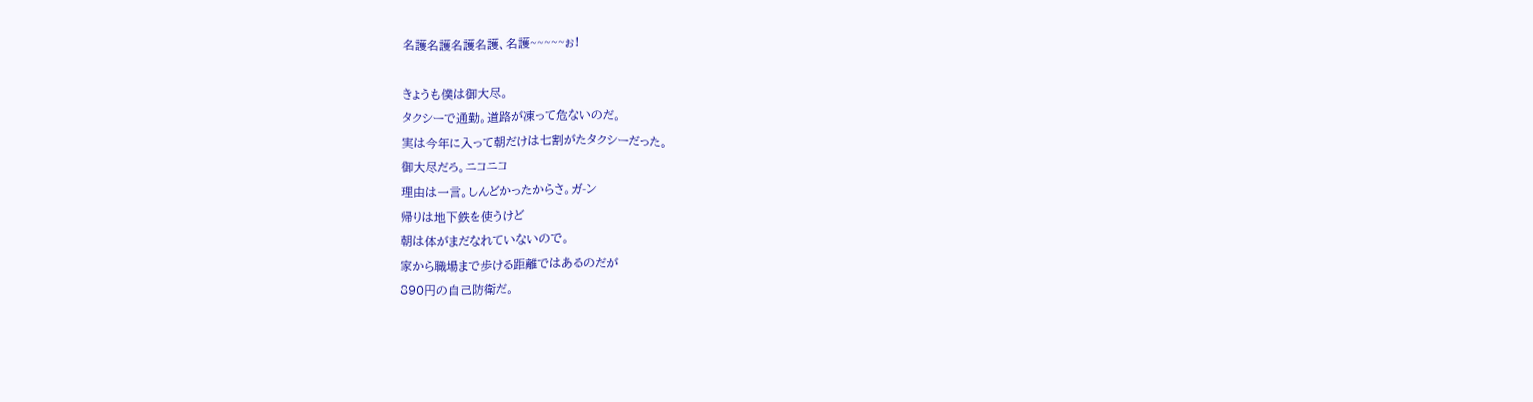名護名護名護名護、名護~~~~~ぉ!

きょうも僕は御大尽。
タクシーで通勤。道路が凍って危ないのだ。
実は今年に入って朝だけは七割がたタクシーだった。
御大尽だろ。ニコニコ
理由は一言。しんどかったからさ。ガ-ン
帰りは地下鉄を使うけど
朝は体がまだなれていないので。
家から職場まで歩ける距離ではあるのだが
890円の自己防衛だ。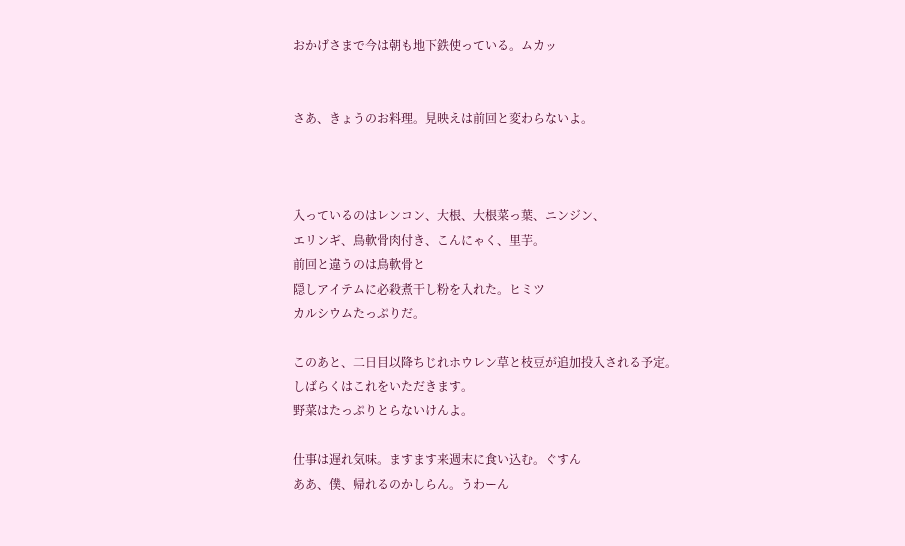おかげさまで今は朝も地下鉄使っている。ムカッ


さあ、きょうのお料理。見映えは前回と変わらないよ。



入っているのはレンコン、大根、大根菜っ葉、ニンジン、
エリンギ、鳥軟骨肉付き、こんにゃく、里芋。
前回と違うのは鳥軟骨と
隠しアイテムに必殺煮干し粉を入れた。ヒミツ
カルシウムたっぷりだ。

このあと、二日目以降ちじれホウレン草と枝豆が追加投入される予定。
しばらくはこれをいただきます。
野菜はたっぷりとらないけんよ。

仕事は遅れ気味。ますます来週末に食い込む。ぐすん
ああ、僕、帰れるのかしらん。うわーん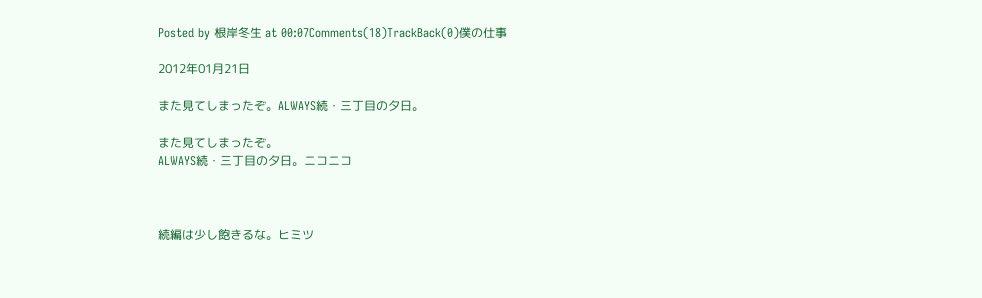Posted by 根岸冬生 at 00:07Comments(18)TrackBack(0)僕の仕事

2012年01月21日

また見てしまったぞ。ALWAYS続・三丁目の夕日。

また見てしまったぞ。
ALWAYS続・三丁目の夕日。ニコニコ



続編は少し飽きるな。ヒミツ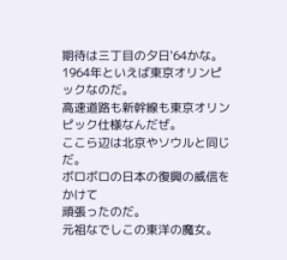期待は三丁目の夕日'64かな。
1964年といえば東京オリンピックなのだ。
高速道路も新幹線も東京オリンピック仕様なんだぜ。
ここら辺は北京やソウルと同じだ。
ボロボロの日本の復興の威信をかけて
頑張ったのだ。
元祖なでしこの東洋の魔女。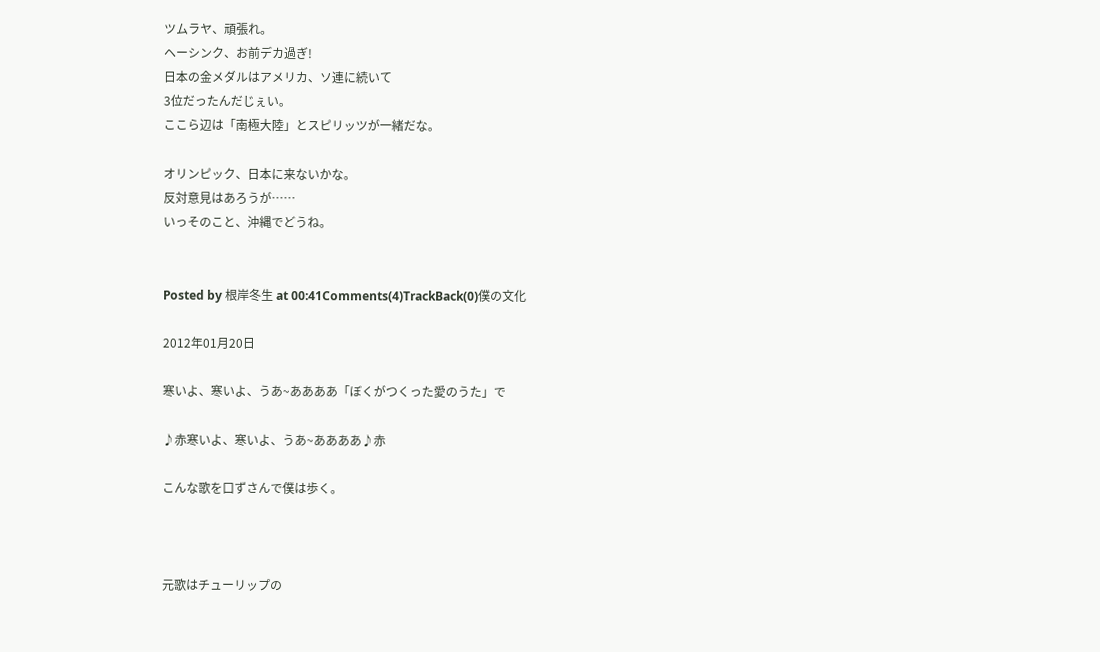ツムラヤ、頑張れ。
ヘーシンク、お前デカ過ぎ!
日本の金メダルはアメリカ、ソ連に続いて
3位だったんだじぇい。
ここら辺は「南極大陸」とスピリッツが一緒だな。

オリンピック、日本に来ないかな。
反対意見はあろうが……
いっそのこと、沖縄でどうね。


Posted by 根岸冬生 at 00:41Comments(4)TrackBack(0)僕の文化

2012年01月20日

寒いよ、寒いよ、うあ~ああああ「ぼくがつくった愛のうた」で

♪赤寒いよ、寒いよ、うあ~ああああ♪赤

こんな歌を口ずさんで僕は歩く。



元歌はチューリップの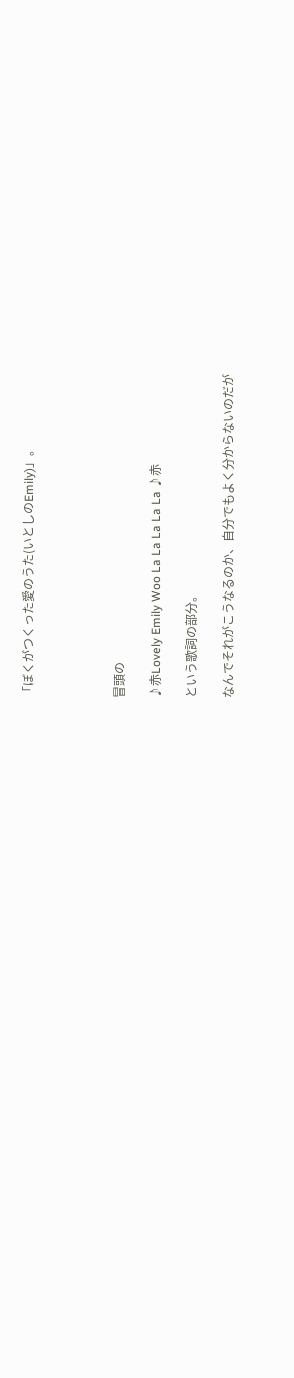「ぼくがつくった愛のうた(いとしのEmily)」。




冒頭の

♪赤Lovely Emily Woo La La La La La ♪赤

という歌詞の部分。

なんでそれがこうなるのか、自分でもよく分からないのだが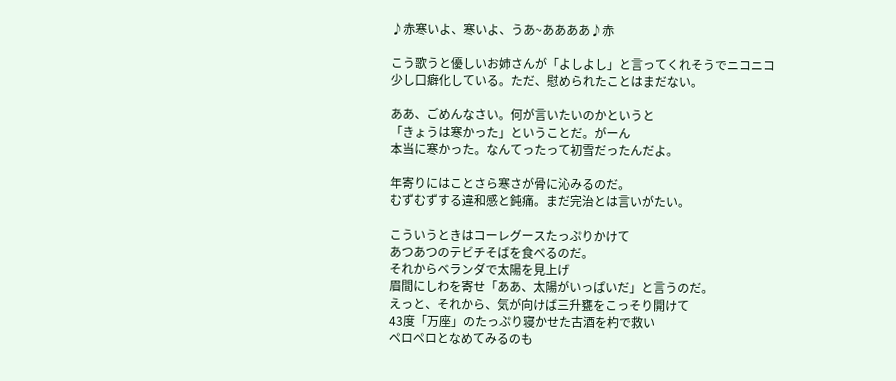♪赤寒いよ、寒いよ、うあ~ああああ♪赤

こう歌うと優しいお姉さんが「よしよし」と言ってくれそうでニコニコ
少し口癖化している。ただ、慰められたことはまだない。

ああ、ごめんなさい。何が言いたいのかというと
「きょうは寒かった」ということだ。がーん
本当に寒かった。なんてったって初雪だったんだよ。

年寄りにはことさら寒さが骨に沁みるのだ。
むずむずする違和感と鈍痛。まだ完治とは言いがたい。

こういうときはコーレグースたっぷりかけて
あつあつのテビチそばを食べるのだ。
それからベランダで太陽を見上げ
眉間にしわを寄せ「ああ、太陽がいっぱいだ」と言うのだ。
えっと、それから、気が向けば三升甕をこっそり開けて
43度「万座」のたっぷり寝かせた古酒を杓で救い
ペロペロとなめてみるのも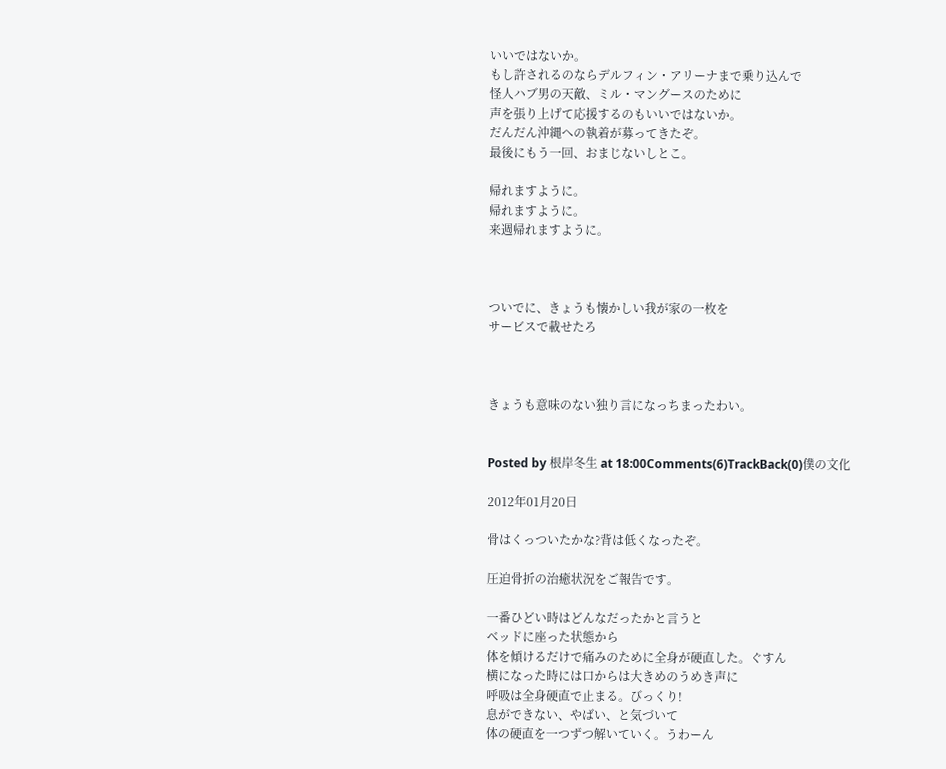いいではないか。
もし許されるのならデルフィン・アリーナまで乗り込んで
怪人ハブ男の天敵、ミル・マングースのために
声を張り上げて応援するのもいいではないか。
だんだん沖縄への執着が募ってきたぞ。
最後にもう一回、おまじないしとこ。

帰れますように。
帰れますように。
来週帰れますように。



ついでに、きょうも懐かしい我が家の一枚を
サービスで載せたろ



きょうも意味のない独り言になっちまったわい。


Posted by 根岸冬生 at 18:00Comments(6)TrackBack(0)僕の文化

2012年01月20日

骨はくっついたかな?背は低くなったぞ。

圧迫骨折の治癒状況をご報告です。

一番ひどい時はどんなだったかと言うと
ベッドに座った状態から
体を傾けるだけで痛みのために全身が硬直した。ぐすん
横になった時には口からは大きめのうめき声に
呼吸は全身硬直で止まる。びっくり!
息ができない、やばい、と気づいて
体の硬直を一つずつ解いていく。うわーん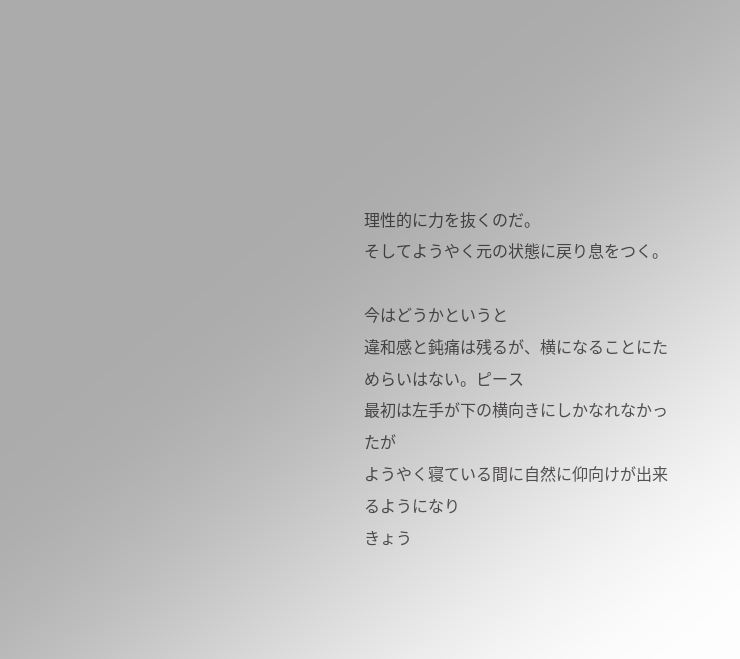理性的に力を抜くのだ。
そしてようやく元の状態に戻り息をつく。

今はどうかというと
違和感と鈍痛は残るが、横になることにためらいはない。ピース
最初は左手が下の横向きにしかなれなかったが
ようやく寝ている間に自然に仰向けが出来るようになり
きょう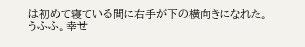は初めて寝ている間に右手が下の横向きになれた。
うふふ。幸せ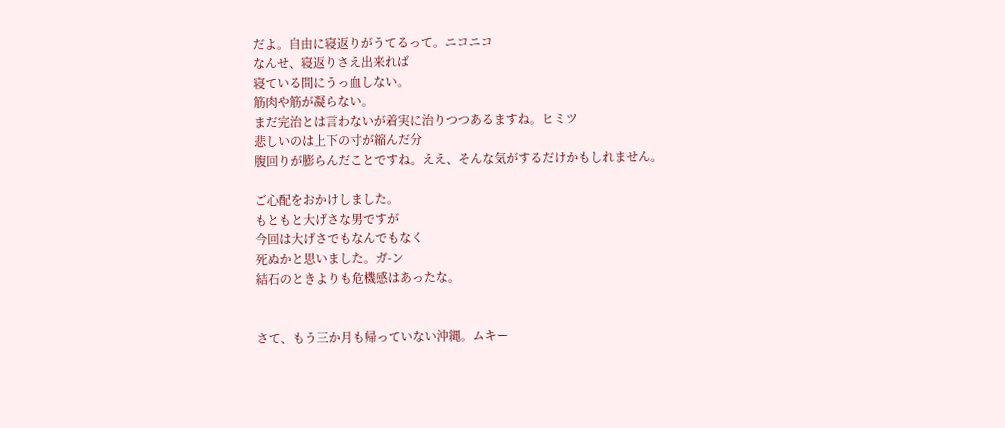だよ。自由に寝返りがうてるって。ニコニコ
なんせ、寝返りさえ出来れば
寝ている間にうっ血しない。
筋肉や筋が凝らない。
まだ完治とは言わないが着実に治りつつあるますね。ヒミツ
悲しいのは上下の寸が縮んだ分
腹回りが膨らんだことですね。ええ、そんな気がするだけかもしれません。

ご心配をおかけしました。
もともと大げさな男ですが
今回は大げさでもなんでもなく
死ぬかと思いました。ガ-ン
結石のときよりも危機感はあったな。


さて、もう三か月も帰っていない沖縄。ムキー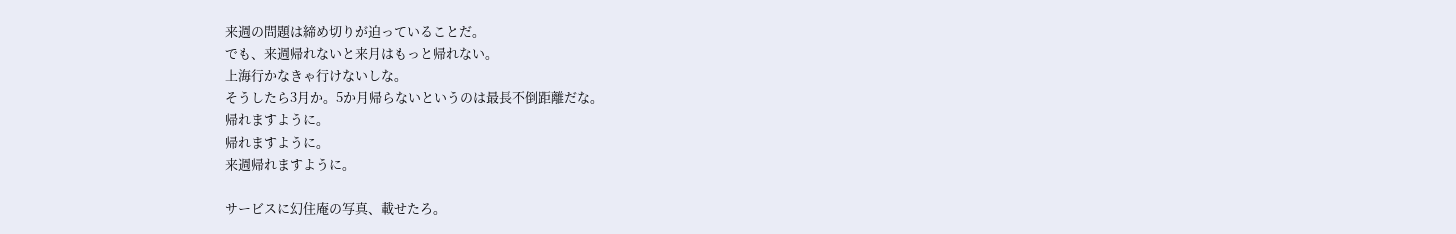来週の問題は締め切りが迫っていることだ。
でも、来週帰れないと来月はもっと帰れない。
上海行かなきゃ行けないしな。
そうしたら3月か。5か月帰らないというのは最長不倒距離だな。
帰れますように。
帰れますように。
来週帰れますように。

サービスに幻住庵の写真、載せたろ。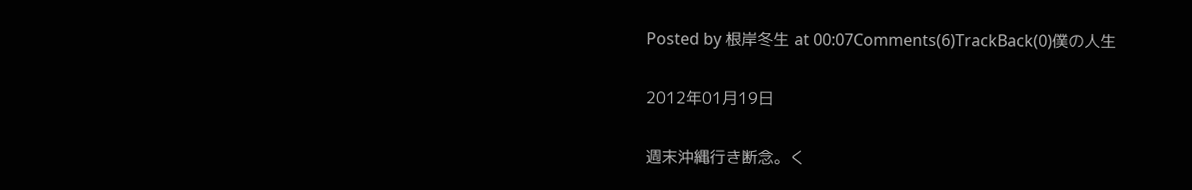Posted by 根岸冬生 at 00:07Comments(6)TrackBack(0)僕の人生

2012年01月19日

週末沖縄行き断念。く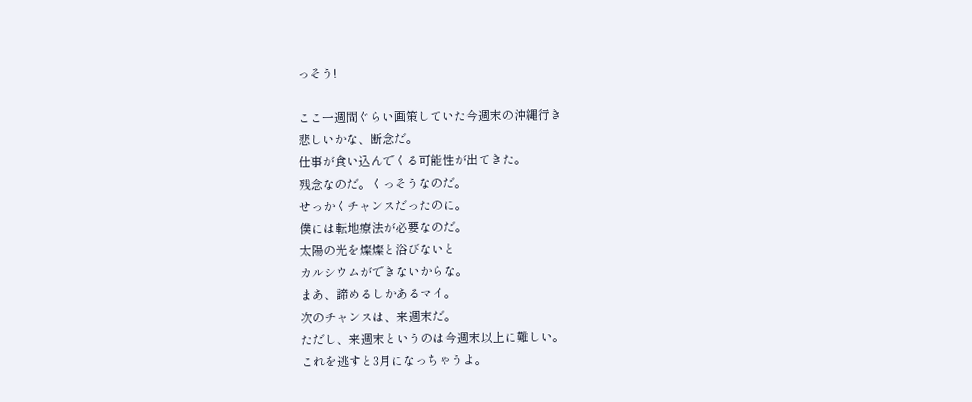っそう!

ここ一週間ぐらい画策していた今週末の沖縄行き
悲しいかな、断念だ。
仕事が食い込んでくる可能性が出てきた。
残念なのだ。くっそうなのだ。
せっかくチャンスだったのに。
僕には転地療法が必要なのだ。
太陽の光を燦燦と浴びないと
カルシウムができないからな。
まあ、諦めるしかあるマイ。
次のチャンスは、来週末だ。
ただし、来週末というのは今週末以上に難しい。
これを逃すと3月になっちゃうよ。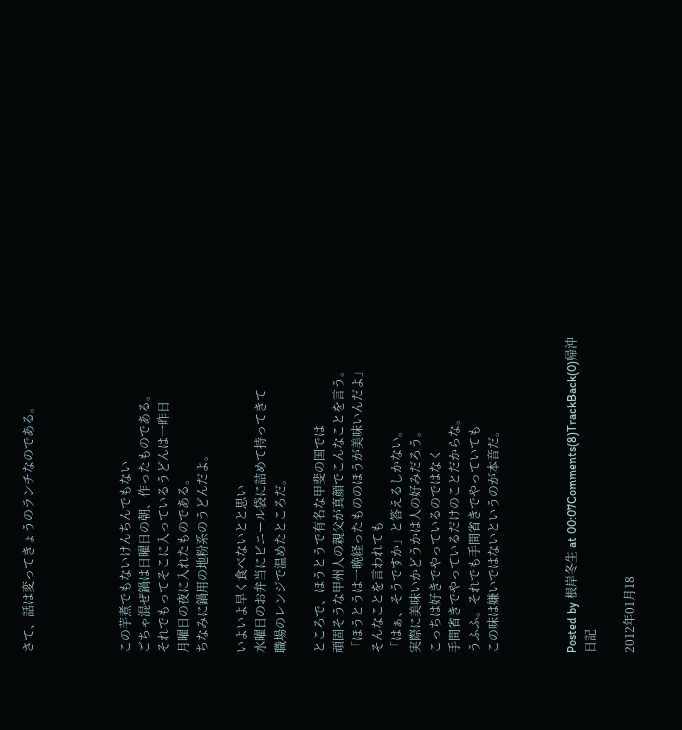さて、話は変ってきょうのランチなのである。




この芋煮でもないけんちんでもない
ごちゃ混ぜ鍋は日曜日の朝、作ったものである。
それでもってそこに入っているうどんは一昨日
月曜日の夜に入れたものである。
ちなみに鍋用の地粉系のうどんだよ。

いよいよ早く食べないとと思い
水曜日のお弁当にビニール袋に詰めて持ってきて
職場のレンジで温めたところだ。

ところで、ほうとうで有名な甲斐の国では
頑固そうな甲州人の親父が真顔でこんなことを言う。
「ほうとうは一晩経ったもののほうが美味いんだよ」
そんなことを言われても
「はぁ、そうですか」と答えるしかない。
実際に美味いかどうかは人の好みだろう。
こっちは好きでやっているのではなく
手間省きでやっているだけのことだからな。
うふふ。それでも手間省きでやっていても
この味は嫌いではないというのが本音だ。



Posted by 根岸冬生 at 00:07Comments(8)TrackBack(0)帰沖日記

2012年01月18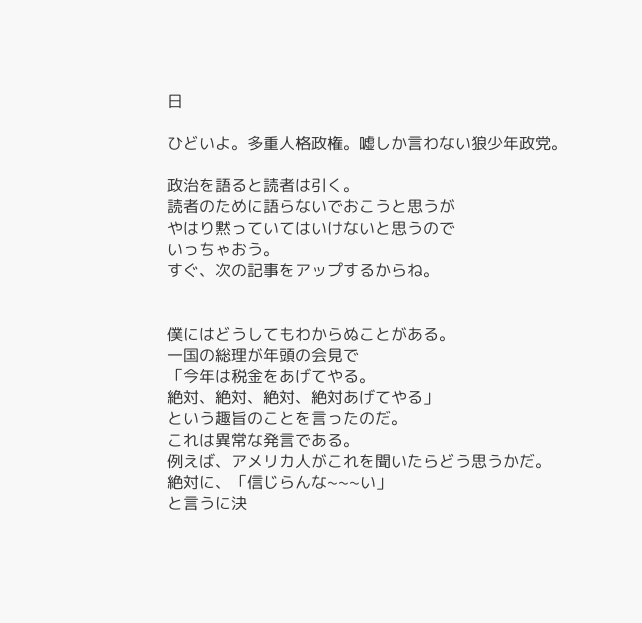日

ひどいよ。多重人格政権。嘘しか言わない狼少年政党。

政治を語ると読者は引く。
読者のために語らないでおこうと思うが
やはり黙っていてはいけないと思うので
いっちゃおう。
すぐ、次の記事をアップするからね。


僕にはどうしてもわからぬことがある。
一国の総理が年頭の会見で
「今年は税金をあげてやる。
絶対、絶対、絶対、絶対あげてやる」
という趣旨のことを言ったのだ。
これは異常な発言である。
例えば、アメリカ人がこれを聞いたらどう思うかだ。
絶対に、「信じらんな~~~い」
と言うに決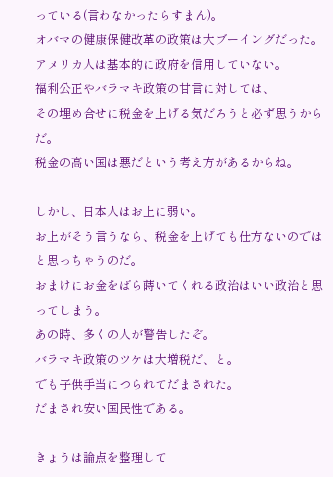っている(言わなかったらすまん)。
オバマの健康保健改革の政策は大ブーイングだった。
アメリカ人は基本的に政府を信用していない。
福利公正やバラマキ政策の甘言に対しては、
その埋め合せに税金を上げる気だろうと必ず思うからだ。
税金の高い国は悪だという考え方があるからね。

しかし、日本人はお上に弱い。
お上がそう言うなら、税金を上げても仕方ないのでは
と思っちゃうのだ。
おまけにお金をばら蒔いてくれる政治はいい政治と思ってしまう。
あの時、多くの人が警告したぞ。
バラマキ政策のツケは大増税だ、と。
でも子供手当につられてだまされた。
だまされ安い国民性である。

きょうは論点を整理して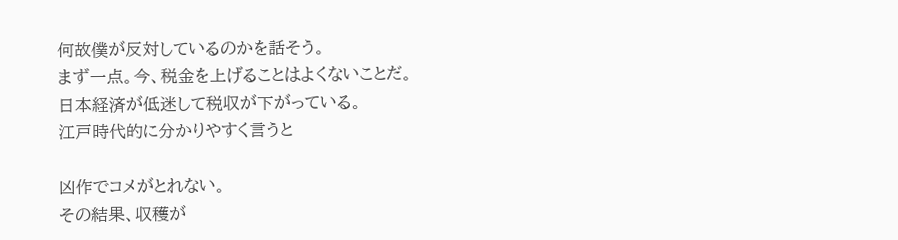何故僕が反対しているのかを話そう。
まず一点。今、税金を上げることはよくないことだ。
日本経済が低迷して税収が下がっている。
江戸時代的に分かりやすく言うと

凶作でコメがとれない。
その結果、収穫が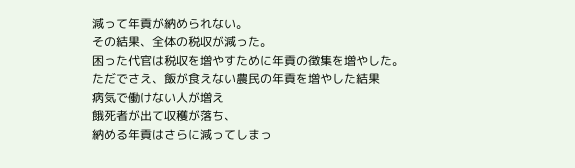減って年貢が納められない。
その結果、全体の税収が減った。
困った代官は税収を増やすために年貢の徴集を増やした。
ただでさえ、飯が食えない農民の年貢を増やした結果
病気で働けない人が増え
餓死者が出て収穫が落ち、
納める年貢はさらに減ってしまっ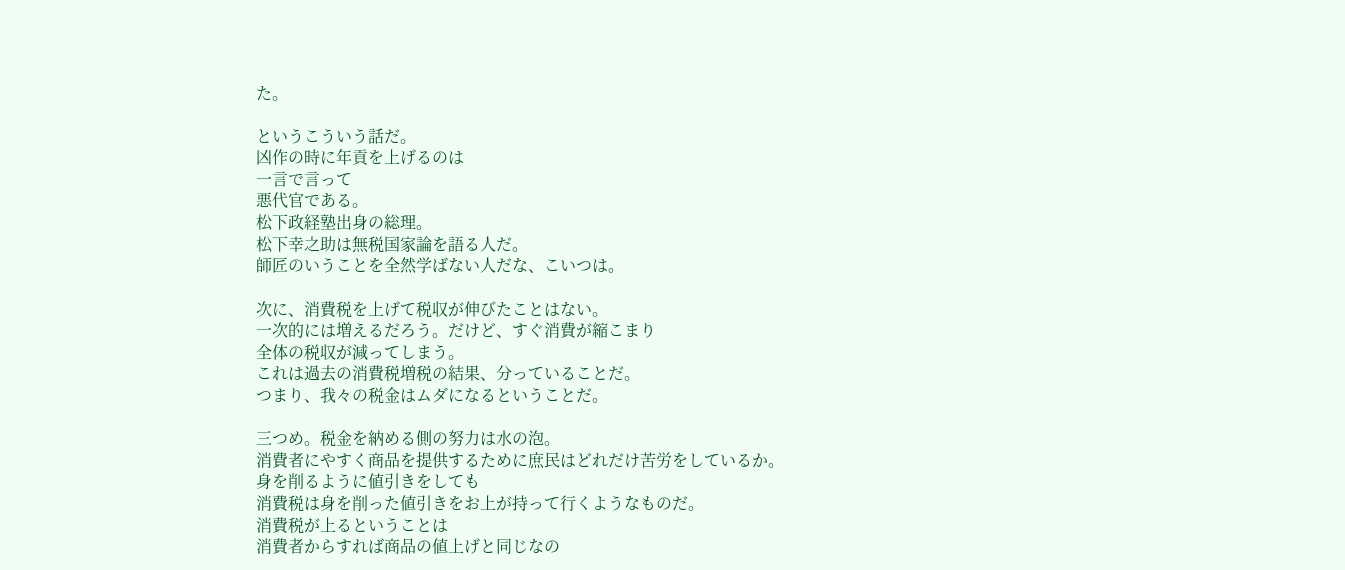た。

というこういう話だ。
凶作の時に年貢を上げるのは
一言で言って
悪代官である。
松下政経塾出身の総理。
松下幸之助は無税国家論を語る人だ。
師匠のいうことを全然学ばない人だな、こいつは。

次に、消費税を上げて税収が伸びたことはない。
一次的には増えるだろう。だけど、すぐ消費が縮こまり
全体の税収が減ってしまう。
これは過去の消費税増税の結果、分っていることだ。
つまり、我々の税金はムダになるということだ。

三つめ。税金を納める側の努力は水の泡。
消費者にやすく商品を提供するために庶民はどれだけ苦労をしているか。
身を削るように値引きをしても
消費税は身を削った値引きをお上が持って行くようなものだ。
消費税が上るということは
消費者からすれば商品の値上げと同じなの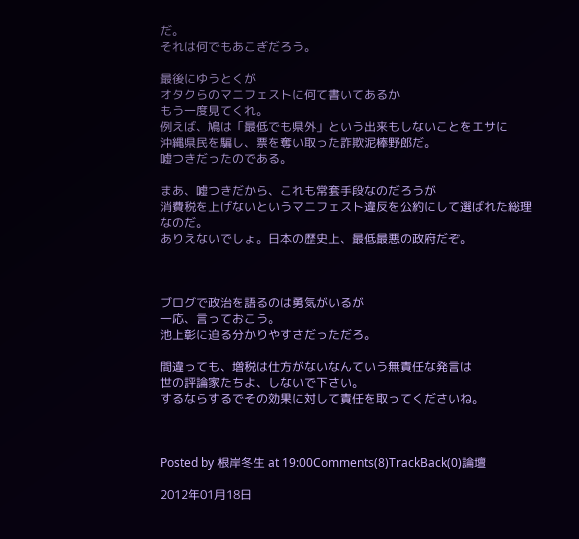だ。
それは何でもあこぎだろう。

最後にゆうとくが
オタクらのマニフェストに何て書いてあるか
もう一度見てくれ。
例えば、鳩は「最低でも県外」という出来もしないことをエサに
沖縄県民を騙し、票を奪い取った詐欺泥棒野郎だ。
嘘つきだったのである。

まあ、嘘つきだから、これも常套手段なのだろうが
消費税を上げないというマニフェスト違反を公約にして選ばれた総理なのだ。
ありえないでしょ。日本の歴史上、最低最悪の政府だぞ。



ブログで政治を語るのは勇気がいるが
一応、言っておこう。
池上彰に迫る分かりやすさだっただろ。

間違っても、増税は仕方がないなんていう無責任な発言は
世の評論家たちよ、しないで下さい。
するならするでその効果に対して責任を取ってくださいね。



Posted by 根岸冬生 at 19:00Comments(8)TrackBack(0)論壇

2012年01月18日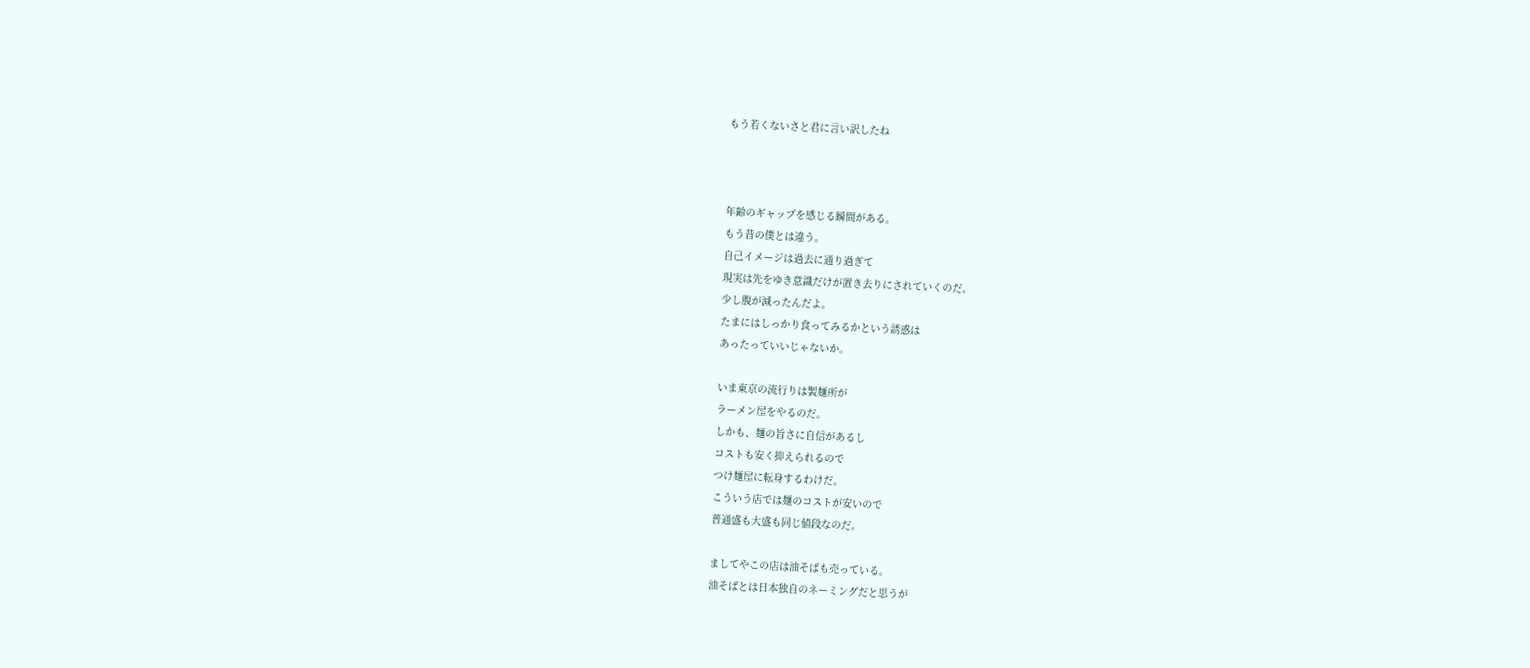もう若くないさと君に言い訳したね



年齢のギャップを感じる瞬間がある。
もう昔の僕とは違う。
自己イメージは過去に通り過ぎて
現実は先をゆき意識だけが置き去りにされていくのだ。
少し腹が減ったんだよ。
たまにはしっかり食ってみるかという誘惑は
あったっていいじゃないか。

いま東京の流行りは製麺所が
ラーメン屋をやるのだ。
しかも、麺の旨さに自信があるし
コストも安く抑えられるので
つけ麺屋に転身するわけだ。
こういう店では麺のコストが安いので
普通盛も大盛も同じ値段なのだ。

ましてやこの店は油そばも売っている。
油そばとは日本独自のネーミングだと思うが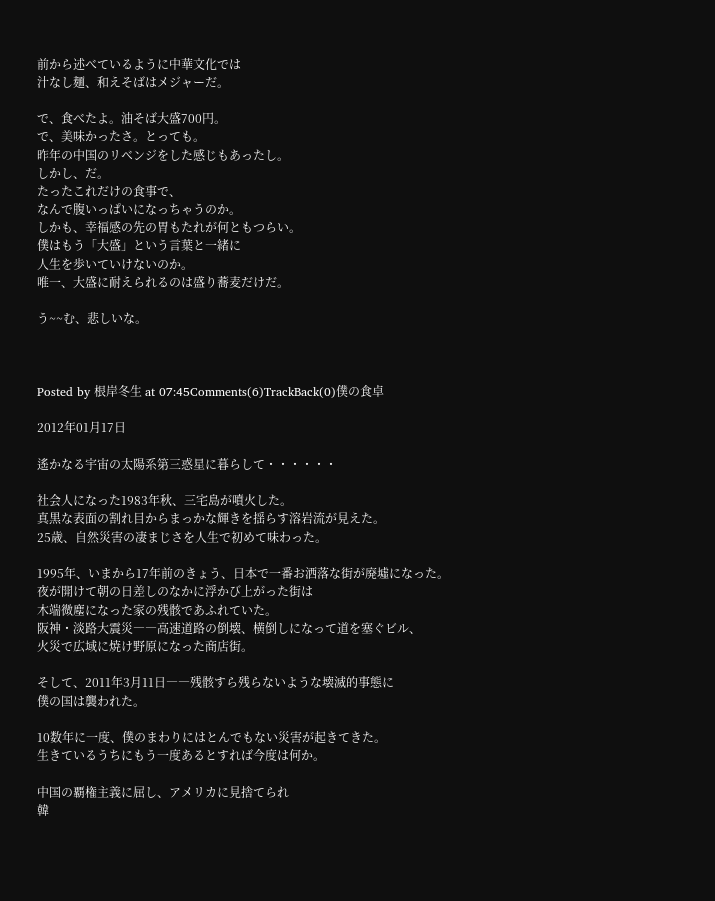前から述べているように中華文化では
汁なし麺、和えそばはメジャーだ。

で、食べたよ。油そば大盛700円。
で、美味かったさ。とっても。
昨年の中国のリベンジをした感じもあったし。
しかし、だ。
たったこれだけの食事で、
なんで腹いっぱいになっちゃうのか。
しかも、幸福感の先の胃もたれが何ともつらい。
僕はもう「大盛」という言葉と一緒に
人生を歩いていけないのか。
唯一、大盛に耐えられるのは盛り蕎麦だけだ。

う~~む、悲しいな。



Posted by 根岸冬生 at 07:45Comments(6)TrackBack(0)僕の食卓

2012年01月17日

遙かなる宇宙の太陽系第三惑星に暮らして・・・・・・

社会人になった1983年秋、三宅島が噴火した。
真黒な表面の割れ目からまっかな輝きを揺らす溶岩流が見えた。
25歳、自然災害の凄まじさを人生で初めて味わった。

1995年、いまから17年前のきょう、日本で一番お洒落な街が廃墟になった。
夜が開けて朝の日差しのなかに浮かび上がった街は
木端微塵になった家の残骸であふれていた。
阪神・淡路大震災――高速道路の倒壊、横倒しになって道を塞ぐビル、
火災で広域に焼け野原になった商店街。

そして、2011年3月11日――残骸すら残らないような壊滅的事態に
僕の国は襲われた。

10数年に一度、僕のまわりにはとんでもない災害が起きてきた。
生きているうちにもう一度あるとすれば今度は何か。

中国の覇権主義に屈し、アメリカに見捨てられ
韓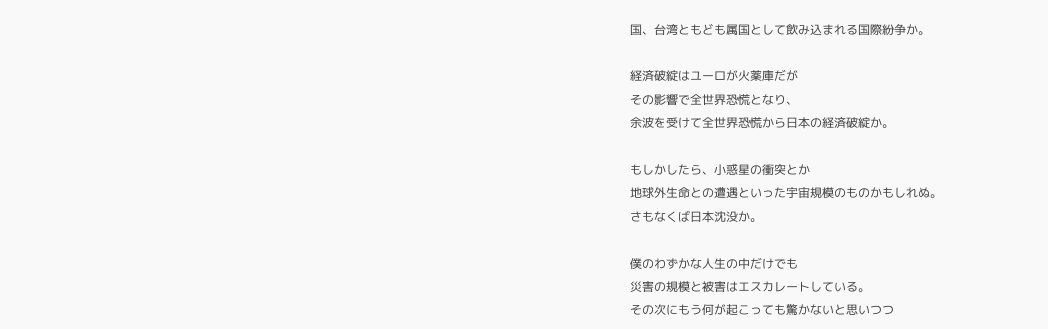国、台湾ともども属国として飲み込まれる国際紛争か。

経済破綻はユーロが火薬庫だが
その影響で全世界恐慌となり、
余波を受けて全世界恐慌から日本の経済破綻か。

もしかしたら、小惑星の衝突とか
地球外生命との遭遇といった宇宙規模のものかもしれぬ。
さもなくば日本沈没か。

僕のわずかな人生の中だけでも
災害の規模と被害はエスカレートしている。
その次にもう何が起こっても驚かないと思いつつ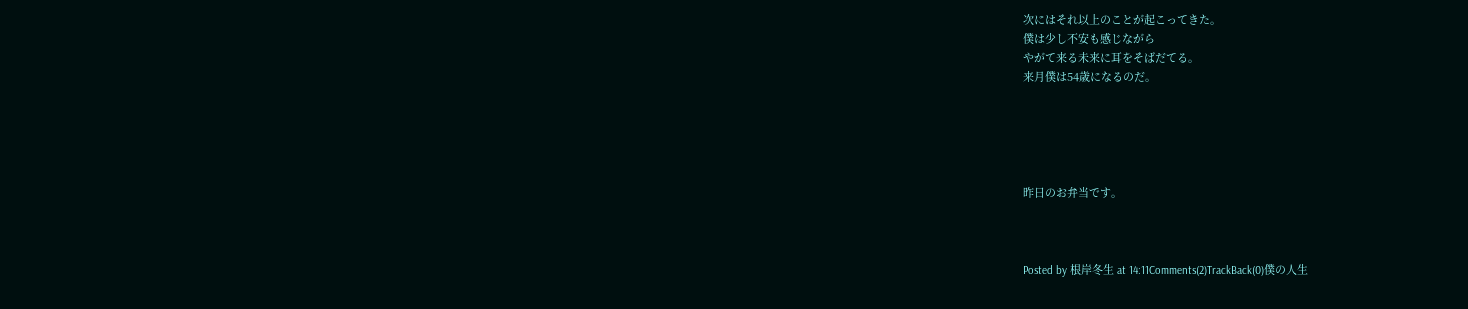次にはそれ以上のことが起こってきた。
僕は少し不安も感じながら
やがて来る未来に耳をそばだてる。
来月僕は54歳になるのだ。





昨日のお弁当です。



Posted by 根岸冬生 at 14:11Comments(2)TrackBack(0)僕の人生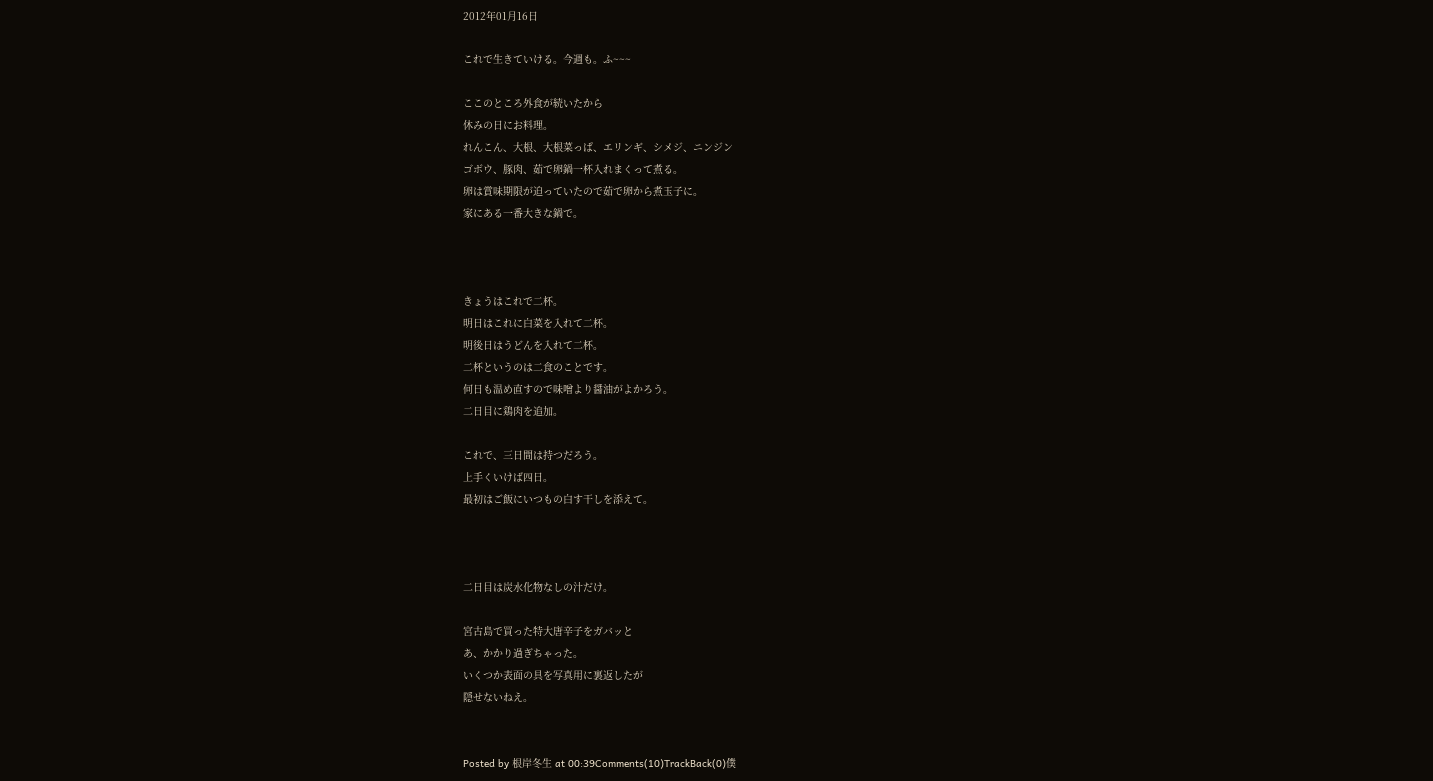2012年01月16日

これで生きていける。今週も。ふ~~~

ここのところ外食が続いたから
休みの日にお料理。
れんこん、大根、大根菜っぱ、エリンギ、シメジ、ニンジン
ゴボウ、豚肉、茹で卵鍋一杯入れまくって煮る。
卵は賞味期限が迫っていたので茹で卵から煮玉子に。
家にある一番大きな鍋で。



きょうはこれで二杯。
明日はこれに白菜を入れて二杯。
明後日はうどんを入れて二杯。
二杯というのは二食のことです。
何日も温め直すので味噌より醤油がよかろう。
二日目に鶏肉を追加。

これで、三日間は持つだろう。
上手くいけば四日。
最初はご飯にいつもの白す干しを添えて。



二日目は炭水化物なしの汁だけ。

宮古島で買った特大唐辛子をガバッと
あ、かかり過ぎちゃった。
いくつか表面の具を写真用に裏返したが
隠せないねえ。


Posted by 根岸冬生 at 00:39Comments(10)TrackBack(0)僕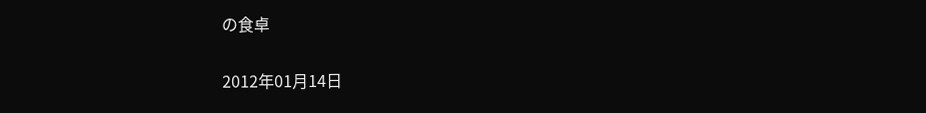の食卓

2012年01月14日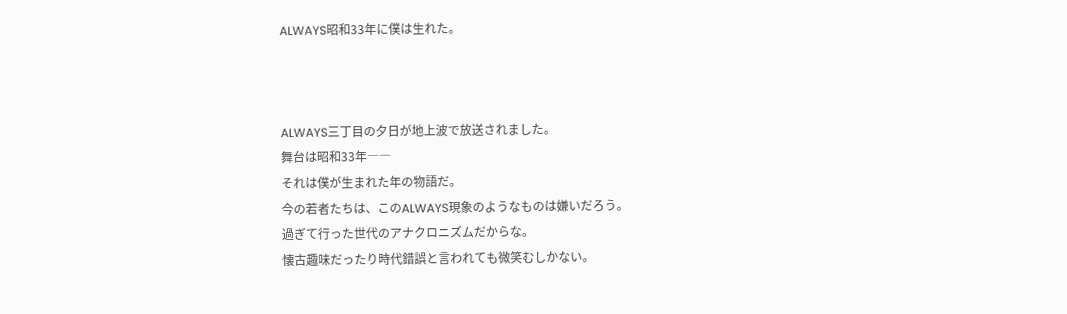ALWAYS昭和33年に僕は生れた。



ALWAYS三丁目の夕日が地上波で放送されました。
舞台は昭和33年――
それは僕が生まれた年の物語だ。
今の若者たちは、このALWAYS現象のようなものは嫌いだろう。
過ぎて行った世代のアナクロニズムだからな。
懐古趣味だったり時代錯誤と言われても微笑むしかない。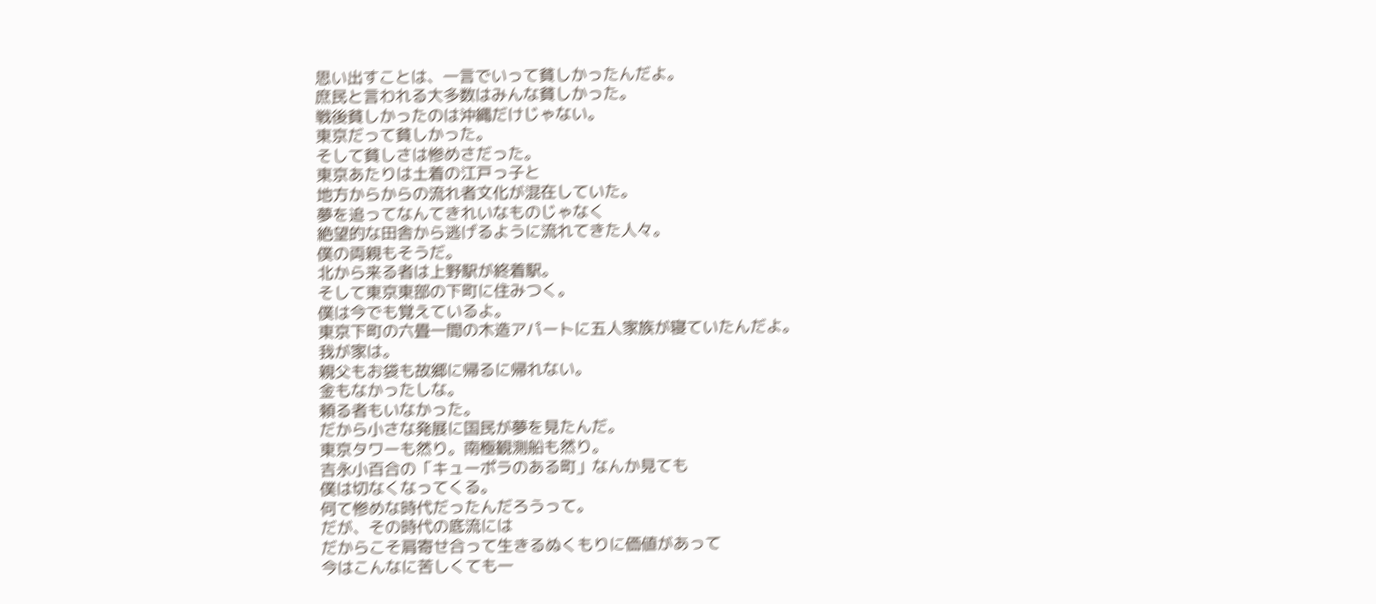思い出すことは、一言でいって貧しかったんだよ。
庶民と言われる大多数はみんな貧しかった。
戦後貧しかったのは沖縄だけじゃない。
東京だって貧しかった。
そして貧しさは惨めさだった。
東京あたりは土着の江戸っ子と
地方からからの流れ者文化が混在していた。
夢を追ってなんてきれいなものじゃなく
絶望的な田舎から逃げるように流れてきた人々。
僕の両親もそうだ。
北から来る者は上野駅が終着駅。
そして東京東部の下町に住みつく。
僕は今でも覚えているよ。
東京下町の六畳一間の木造アパートに五人家族が寝ていたんだよ。
我が家は。
親父もお袋も故郷に帰るに帰れない。
金もなかったしな。
頼る者もいなかった。
だから小さな発展に国民が夢を見たんだ。
東京タワーも然り。南極観測船も然り。
吉永小百合の「キューポラのある町」なんか見ても
僕は切なくなってくる。
何て惨めな時代だったんだろうって。
だが、その時代の底流には
だからこそ肩寄せ合って生きるぬくもりに価値があって
今はこんなに苦しくても一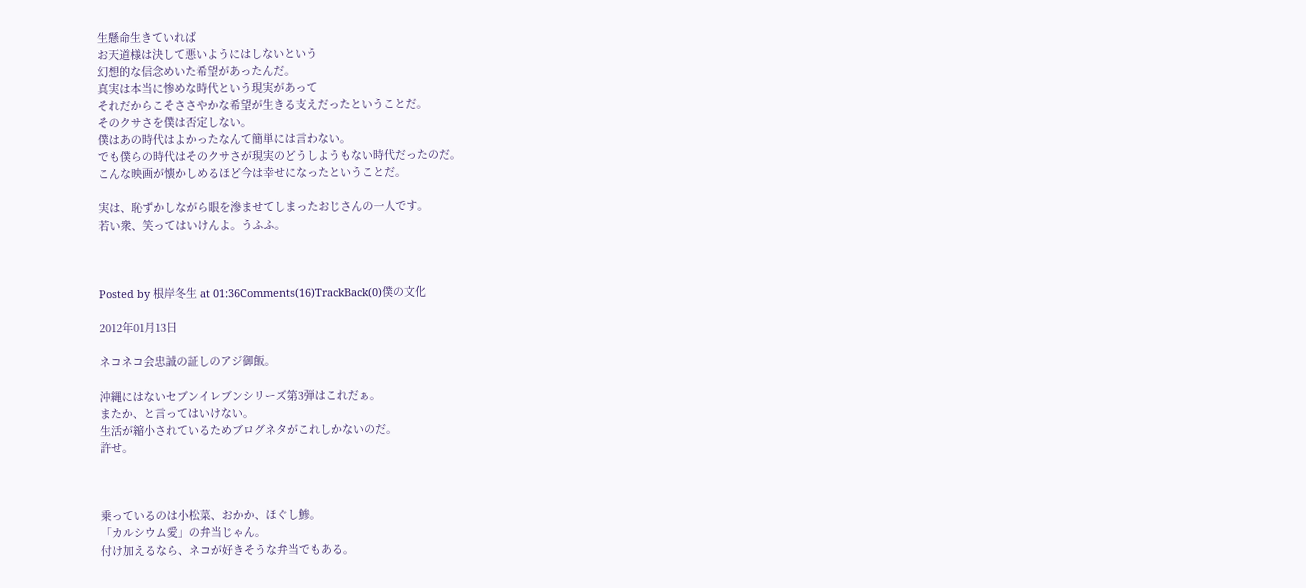生懸命生きていれば
お天道様は決して悪いようにはしないという
幻想的な信念めいた希望があったんだ。
真実は本当に惨めな時代という現実があって
それだからこそささやかな希望が生きる支えだったということだ。
そのクサさを僕は否定しない。
僕はあの時代はよかったなんて簡単には言わない。
でも僕らの時代はそのクサさが現実のどうしようもない時代だったのだ。
こんな映画が懐かしめるほど今は幸せになったということだ。

実は、恥ずかしながら眼を滲ませてしまったおじさんの一人です。
若い衆、笑ってはいけんよ。うふふ。



Posted by 根岸冬生 at 01:36Comments(16)TrackBack(0)僕の文化

2012年01月13日

ネコネコ会忠誠の証しのアジ御飯。

沖縄にはないセブンイレブンシリーズ第3弾はこれだぁ。
またか、と言ってはいけない。
生活が縮小されているためブログネタがこれしかないのだ。
許せ。



乗っているのは小松菜、おかか、ほぐし鯵。
「カルシウム愛」の弁当じゃん。
付け加えるなら、ネコが好きそうな弁当でもある。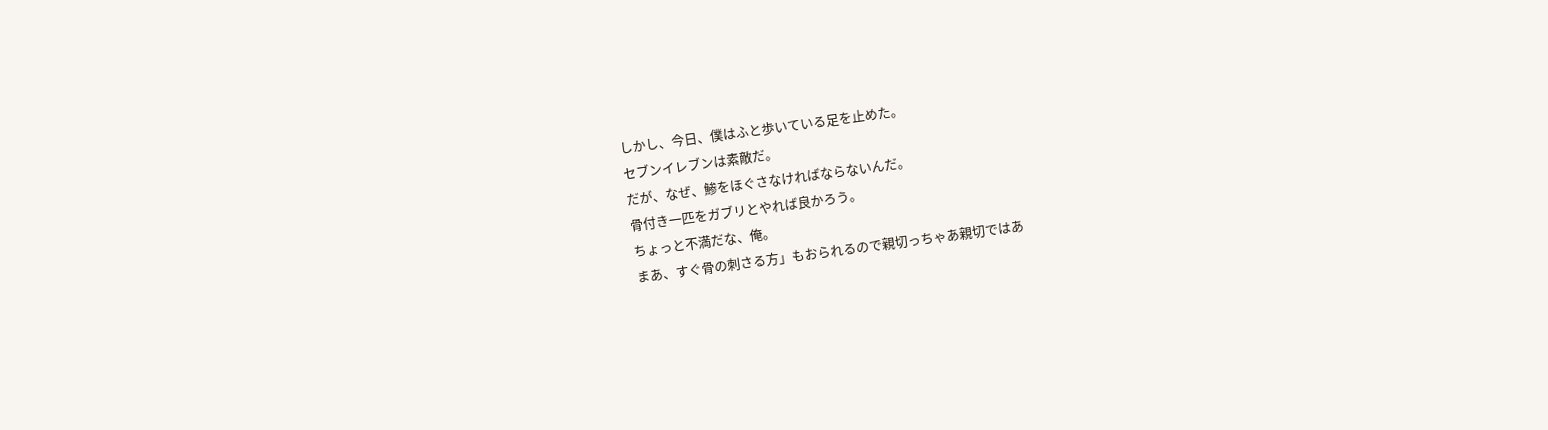しかし、今日、僕はふと歩いている足を止めた。
セブンイレブンは素敵だ。
だが、なぜ、鯵をほぐさなければならないんだ。
骨付き一匹をガブリとやれば良かろう。
ちょっと不満だな、俺。
まあ、すぐ骨の刺さる方」もおられるので親切っちゃあ親切ではあ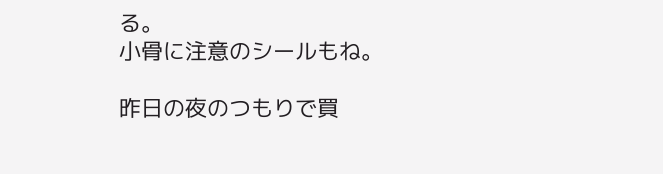る。
小骨に注意のシールもね。

昨日の夜のつもりで買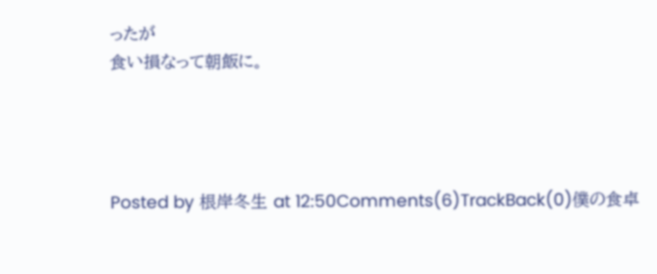ったが
食い損なって朝飯に。




Posted by 根岸冬生 at 12:50Comments(6)TrackBack(0)僕の食卓